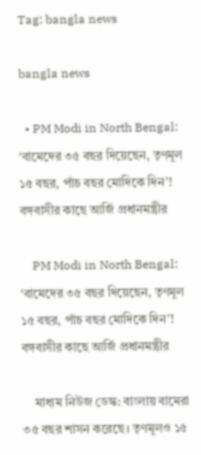Tag: bangla news

bangla news

  • PM Modi in North Bengal: ‘বামেদের ৩৫ বছর দিয়েছেন, তৃণমূল ১৫ বছর, পাঁচ বছর মোদিকে দিন’! বঙ্গবাসীর কাছে আর্জি প্রধানমন্ত্রীর

    PM Modi in North Bengal: ‘বামেদের ৩৫ বছর দিয়েছেন, তৃণমূল ১৫ বছর, পাঁচ বছর মোদিকে দিন’! বঙ্গবাসীর কাছে আর্জি প্রধানমন্ত্রীর

    মাধ্যম নিউজ ডেস্ক: বাংলায় বামেরা ৩৫ বছর শাসন করেছে। তৃণমূলও ১৫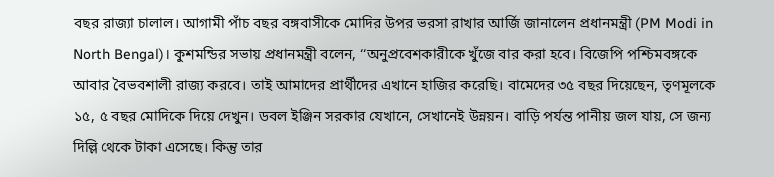বছর রাজ্যা চালাল। আগামী পাঁচ বছর বঙ্গবাসীকে মোদির উপর ভরসা রাখার আর্জি জানালেন প্রধানমন্ত্রী (PM Modi in North Bengal)। কুশমন্ডির সভায় প্রধানমন্ত্রী বলেন, ‘‘অনুপ্রবেশকারীকে খুঁজে বার করা হবে। বিজেপি পশ্চিমবঙ্গকে আবার বৈভবশালী রাজ্য করবে। তাই আমাদের প্রার্থীদের এখানে হাজির করেছি। বামেদের ৩৫ বছর দিয়েছেন, তৃণমূলকে ১৫, ৫ বছর মোদিকে দিয়ে দেখুন। ডবল ইঞ্জিন সরকার যেখানে, সেখানেই উন্নয়ন। বাড়ি পর্যন্ত পানীয় জল যায়, সে জন্য দিল্লি থেকে টাকা এসেছে। কিন্তু তার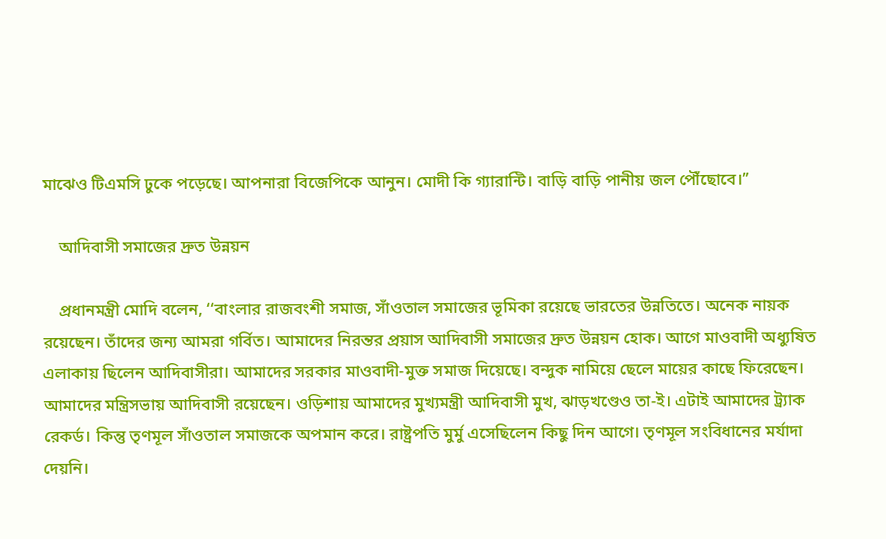মাঝেও টিএমসি ঢুকে পড়েছে। আপনারা বিজেপিকে আনুন। মোদী কি গ্যারান্টি। বাড়ি বাড়ি পানীয় জল পৌঁছোবে।’’

    আদিবাসী সমাজের দ্রুত উন্নয়ন

    প্রধানমন্ত্রী মোদি বলেন, ‘‘বাংলার রাজবংশী সমাজ, সাঁওতাল সমাজের ভূমিকা রয়েছে ভারতের উন্নতিতে। অনেক নায়ক রয়েছেন। তাঁদের জন্য আমরা গর্বিত। আমাদের নিরন্তর প্রয়াস আদিবাসী সমাজের দ্রুত উন্নয়ন হোক। আগে মাওবাদী অধ্যুষিত এলাকায় ছিলেন আদিবাসীরা। আমাদের সরকার মাওবাদী-মুক্ত সমাজ দিয়েছে। বন্দুক নামিয়ে ছেলে মায়ের কাছে ফিরেছেন। আমাদের মন্ত্রিসভায় আদিবাসী রয়েছেন। ওড়িশায় আমাদের মুখ্যমন্ত্রী আদিবাসী মুখ, ঝাড়খণ্ডেও তা-ই। এটাই আমাদের ট্র্যাক রেকর্ড। কিন্তু তৃণমূল সাঁওতাল সমাজকে অপমান করে। রাষ্ট্রপতি মুর্মু এসেছিলেন কিছু দিন আগে। তৃণমূল সংবিধানের মর্যাদা দেয়নি।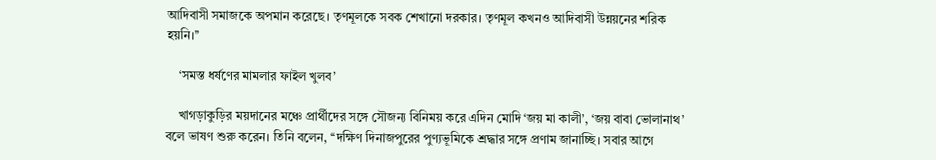আদিবাসী সমাজকে অপমান করেছে। তৃণমূলকে সবক শেখানো দরকার। তৃণমূল কখনও আদিবাসী উন্নয়নের শরিক হয়নি।’’

    ‘সমস্ত ধর্ষণের মামলার ফাইল খুলব’

    খাগড়াকুড়ির ময়দানের মঞ্চে প্রার্থীদের সঙ্গে সৌজন্য বিনিময় করে এদিন মোদি ‘জয় মা কালী’, ‘জয় বাবা ভোলানাথ’ বলে ভাষণ শুরু করেন। তিনি বলেন, ‘‘দক্ষিণ দিনাজপুরের পুণ্যভূমিকে শ্রদ্ধার সঙ্গে প্রণাম জানাচ্ছি। সবার আগে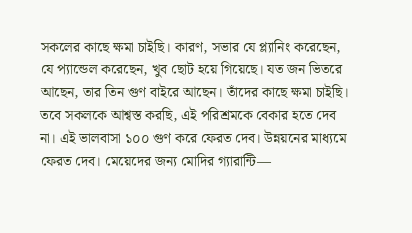সকলের কাছে ক্ষমা চাইছি। কারণ, সভার যে প্ল্যানিং করেছেন, যে প্যান্ডেল করেছেন, খুব ছোট হয়ে গিয়েছে। যত জন ভিতরে আছেন, তার তিন গুণ বাইরে আছেন। তাঁদের কাছে ক্ষমা চাইছি। তবে সকলকে আশ্বস্ত করছি, এই পরিশ্রমকে বেকার হতে দেব না। এই ভালবাসা ১০০ গুণ করে ফেরত দেব। উন্নয়নের মাধ্যমে ফেরত দেব। মেয়েদের জন্য মোদির গ্যারান্টি—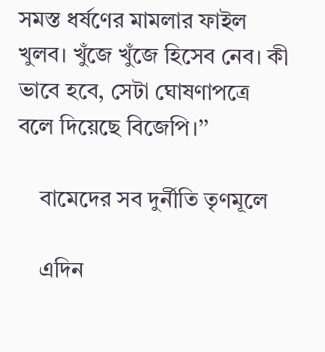সমস্ত ধর্ষণের মামলার ফাইল খুলব। খুঁজে খুঁজে হিসেব নেব। কী ভাবে হবে, সেটা ঘোষণাপত্রে বলে দিয়েছে বিজেপি।’’

    বামেদের সব দুর্নীতি তৃণমূলে

    এদিন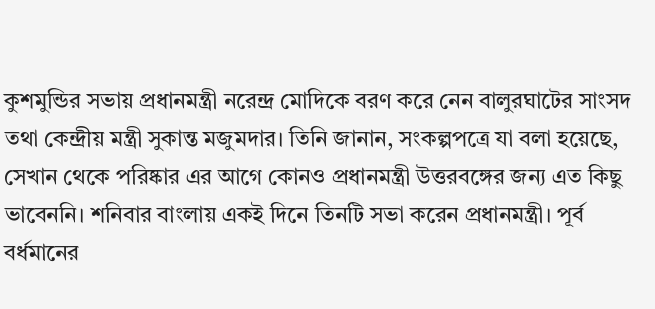কুশমুন্ডির সভায় প্রধানমন্ত্রী নরেন্দ্র মোদিকে বরণ করে নেন বালুরঘাটের সাংসদ তথা কেন্দ্রীয় মন্ত্রী সুকান্ত মজুমদার। তিনি জানান, সংকল্পপত্রে যা বলা হয়েছে, সেখান থেকে পরিষ্কার এর আগে কোনও প্রধানমন্ত্রী উত্তরবঙ্গের জন্য এত কিছু ভাবেননি। শনিবার বাংলায় একই দিনে তিনটি সভা করেন প্রধানমন্ত্রী। পূর্ব বর্ধমানের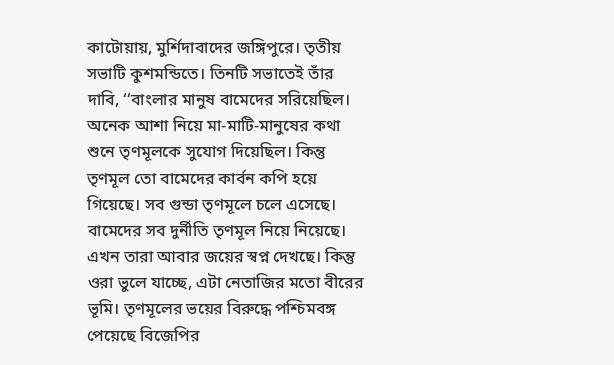কাটোয়ায়, মুর্শিদাবাদের জঙ্গিপুরে। তৃতীয় সভাটি কুশমন্ডিতে। তিনটি সভাতেই তাঁর দাবি, ‘‘বাংলার মানুষ বামেদের সরিয়েছিল। অনেক আশা নিয়ে মা-মাটি-মানুষের কথা শুনে তৃণমূলকে সুযোগ দিয়েছিল। কিন্তু তৃণমূল তো বামেদের কার্বন কপি হয়ে গিয়েছে। সব গুন্ডা তৃণমূলে চলে এসেছে। বামেদের সব দুর্নীতি তৃণমূল নিয়ে নিয়েছে। এখন তারা আবার জয়ের স্বপ্ন দেখছে। কিন্তু ওরা ভুলে যাচ্ছে, এটা নেতাজির মতো বীরের ভূমি। তৃণমূলের ভয়ের বিরুদ্ধে পশ্চিমবঙ্গ পেয়েছে বিজেপির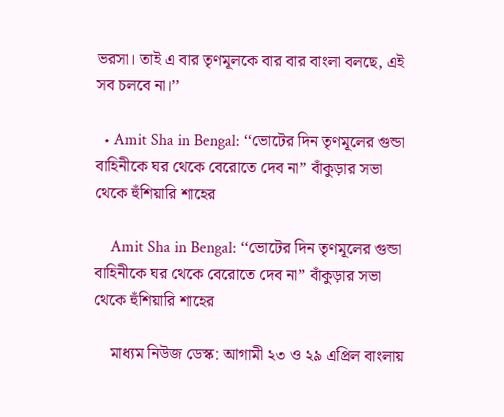ভরসা। তাই এ বার তৃণমূলকে বার বার বাংলা বলছে, এই সব চলবে না।’’

  • Amit Sha in Bengal: ‘‘ভোটের দিন তৃণমূলের গুন্ডা বাহিনীকে ঘর থেকে বেরোতে দেব না’’ বাঁকুড়ার সভা থেকে হুঁশিয়ারি শাহের

    Amit Sha in Bengal: ‘‘ভোটের দিন তৃণমূলের গুন্ডা বাহিনীকে ঘর থেকে বেরোতে দেব না’’ বাঁকুড়ার সভা থেকে হুঁশিয়ারি শাহের

    মাধ্যম নিউজ ডেস্ক: আগামী ২৩ ও ২৯ এপ্রিল বাংলায়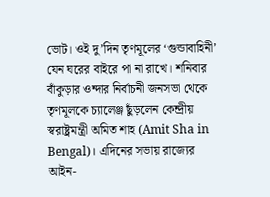ভোট। ওই দু’দিন তৃণমূলের ‘গুন্ডাবাহিনী’ যেন ঘরের বাইরে পা না রাখে। শনিবার বাঁকুড়ার ওন্দার নির্বাচনী জনসভা থেকে তৃণমূলকে চ্যালেঞ্জ ছুঁড়লেন কেন্দ্রীয় স্বরাষ্ট্রমন্ত্রী অমিত শাহ (Amit Sha in Bengal)। এদিনের সভায় রাজ্যের আইন-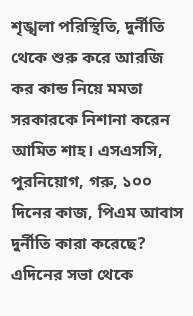শৃঙ্খলা পরিস্থিতি, দুর্নীতি থেকে শুরু করে আরজি কর কান্ড নিয়ে মমতা সরকারকে নিশানা করেন আমিত শাহ। এসএসসি, পুরনিয়োগ, গরু, ১০০ দিনের কাজ, পিএম আবাস দুর্নীতি কারা করেছে? এদিনের সভা থেকে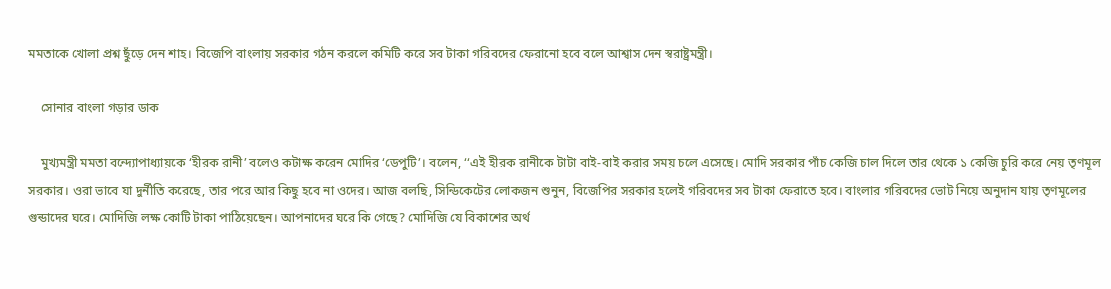মমতাকে খোলা প্রশ্ন ছুঁড়ে দেন শাহ। বিজেপি বাংলায় সরকার গঠন করলে কমিটি করে সব টাকা গরিবদের ফেরানো হবে বলে আশ্বাস দেন স্বরাষ্ট্রমন্ত্রী।

    সোনার বাংলা গড়ার ডাক

    মুখ্যমন্ত্রী মমতা বন্দ্যোপাধ্যায়কে ‘হীরক রানী’ বলেও কটাক্ষ করেন মোদির ‘ডেপুটি’। বলেন, ‘‘এই হীরক রানীকে টাটা বাই-বাই করার সময় চলে এসেছে। মোদি সরকার পাঁচ কেজি চাল দিলে তার থেকে ১ কেজি চুরি করে নেয় তৃণমূল সরকার। ওরা ভাবে যা দুর্নীতি করেছে, তার পরে আর কিছু হবে না ওদের। আজ বলছি, সিন্ডিকেটের লোকজন শুনুন, বিজেপির সরকার হলেই গরিবদের সব টাকা ফেরাতে হবে। বাংলার গরিবদের ভোট নিয়ে অনুদান যায় তৃণমূলের গুন্ডাদের ঘরে। মোদিজি লক্ষ কোটি টাকা পাঠিয়েছেন। আপনাদের ঘরে কি গেছে? মোদিজি যে বিকাশের অর্থ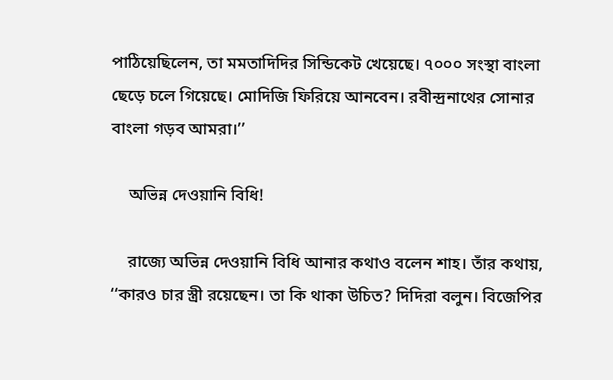পাঠিয়েছিলেন, তা মমতাদিদির সিন্ডিকেট খেয়েছে। ৭০০০ সংস্থা বাংলা ছেড়ে চলে গিয়েছে। মোদিজি ফিরিয়ে আনবেন। রবীন্দ্রনাথের সোনার বাংলা গড়ব আমরা।’’

    অভিন্ন দেওয়ানি বিধি!

    রাজ্যে অভিন্ন দেওয়ানি বিধি আনার কথাও বলেন শাহ। তাঁর কথায়, ‘‘কারও চার স্ত্রী রয়েছেন। তা কি থাকা উচিত? দিদিরা বলুন। বিজেপির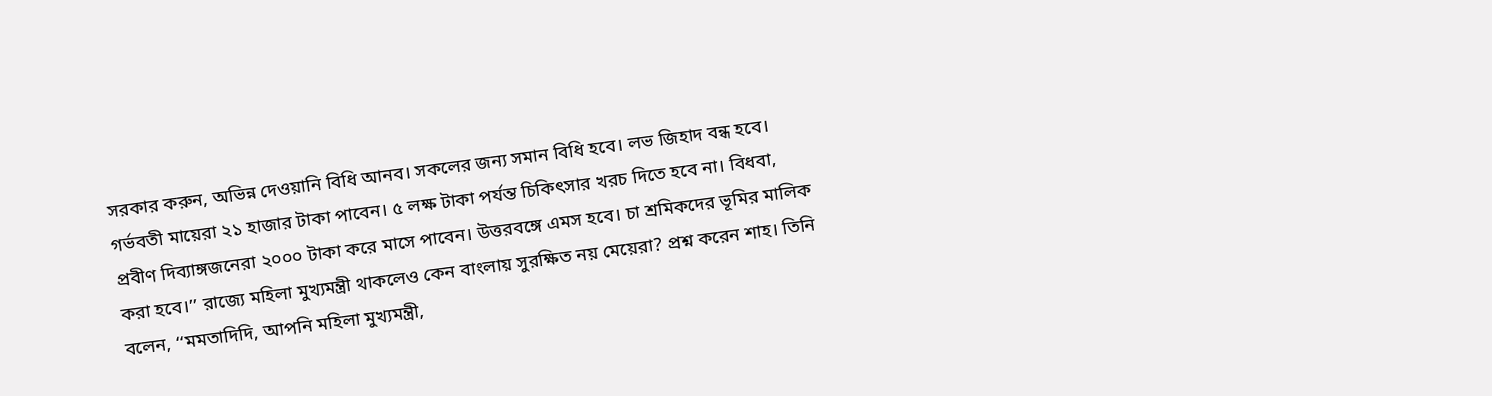সরকার করুন, অভিন্ন দেওয়ানি বিধি আনব। সকলের জন্য সমান বিধি হবে। লভ জিহাদ বন্ধ হবে। গর্ভবতী মায়েরা ২১ হাজার টাকা পাবেন। ৫ লক্ষ টাকা পর্যন্ত চিকিৎসার খরচ দিতে হবে না। বিধবা, প্রবীণ দিব্যাঙ্গজনেরা ২০০০ টাকা করে মাসে পাবেন। উত্তরবঙ্গে এমস হবে। চা শ্রমিকদের ভূমির মালিক করা হবে।’’ রাজ্যে মহিলা মুখ্যমন্ত্রী থাকলেও কেন বাংলায় সুরক্ষিত নয় মেয়েরা? প্রশ্ন করেন শাহ। তিনি বলেন, ‘‘মমতাদিদি, আপনি মহিলা মুখ্যমন্ত্রী,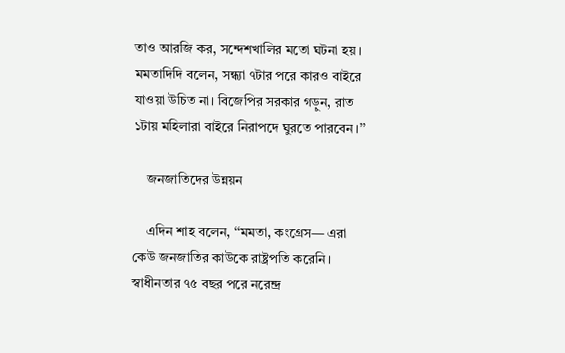তাও আরজি কর, সন্দেশখালির মতো ঘটনা হয়। মমতাদিদি বলেন, সন্ধ্যা ৭টার পরে কারও বাইরে যাওয়া উচিত না। বিজেপির সরকার গড়ুন, রাত ১টায় মহিলারা বাইরে নিরাপদে ঘুরতে পারবেন।’’

    জনজাতিদের উন্নয়ন

    এদিন শাহ বলেন, ‘‘মমতা, কংগ্রেস— এরা কেউ জনজাতির কাউকে রাষ্ট্রপতি করেনি। স্বাধীনতার ৭৫ বছর পরে নরেন্দ্র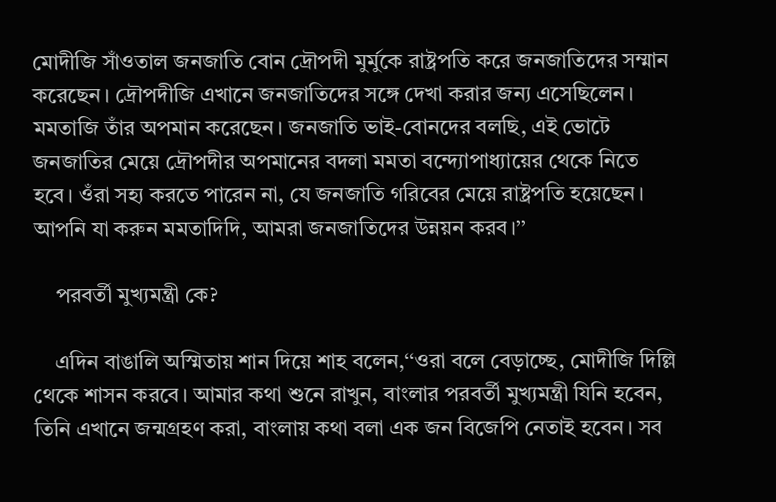মোদীজি সাঁওতাল জনজাতি বোন দ্রৌপদী মুর্মুকে রাষ্ট্রপতি করে জনজাতিদের সম্মান করেছেন। দ্রৌপদীজি এখানে জনজাতিদের সঙ্গে দেখা করার জন্য এসেছিলেন। মমতাজি তাঁর অপমান করেছেন। জনজাতি ভাই-বোনদের বলছি, এই ভোটে জনজাতির মেয়ে দ্রৌপদীর অপমানের বদলা মমতা বন্দ্যোপাধ্যায়ের থেকে নিতে হবে। ওঁরা সহ্য করতে পারেন না, যে জনজাতি গরিবের মেয়ে রাষ্ট্রপতি হয়েছেন। আপনি যা করুন মমতাদিদি, আমরা জনজাতিদের উন্নয়ন করব।’’

    পরবর্তী মুখ্যমন্ত্রী কে?

    এদিন বাঙালি অস্মিতায় শান দিয়ে শাহ বলেন,‘‘ওরা বলে বেড়াচ্ছে, মোদীজি দিল্লি থেকে শাসন করবে। আমার কথা শুনে রাখুন, বাংলার পরবর্তী মুখ্যমন্ত্রী যিনি হবেন, তিনি এখানে জন্মগ্রহণ করা, বাংলায় কথা বলা এক জন বিজেপি নেতাই হবেন। সব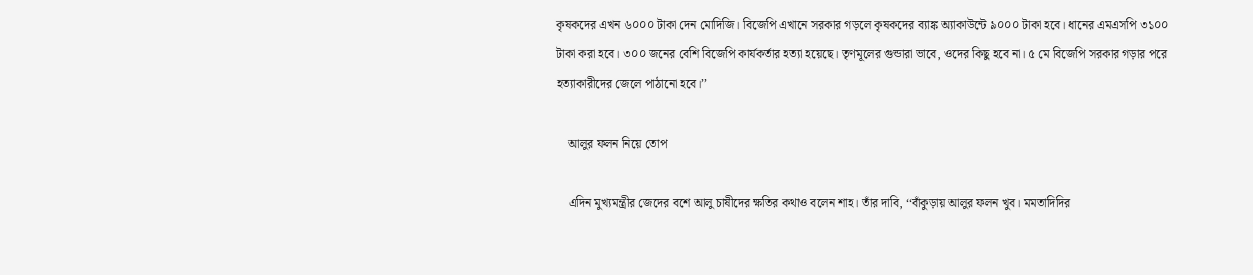কৃষকদের এখন ৬০০০ টাকা দেন মোদিজি। বিজেপি এখানে সরকার গড়লে কৃষকদের ব্যাঙ্ক অ্যাকাউন্টে ৯০০০ টাকা হবে। ধানের এমএসপি ৩১০০ টাকা করা হবে। ৩০০ জনের বেশি বিজেপি কার্যকর্তার হত্যা হয়েছে। তৃণমূলের গুন্ডারা ভাবে, ওদের কিছু হবে না। ৫ মে বিজেপি সরকার গড়ার পরে হত্যাকারীদের জেলে পাঠানো হবে।’’

    আলুর ফলন নিয়ে তোপ

    এদিন মুখ্যমন্ত্রীর জেদের বশে আলু চাষীদের ক্ষতির কথাও বলেন শাহ। তাঁর দাবি, ‘‘বাঁকুড়ায় আলুর ফলন খুব। মমতাদিদির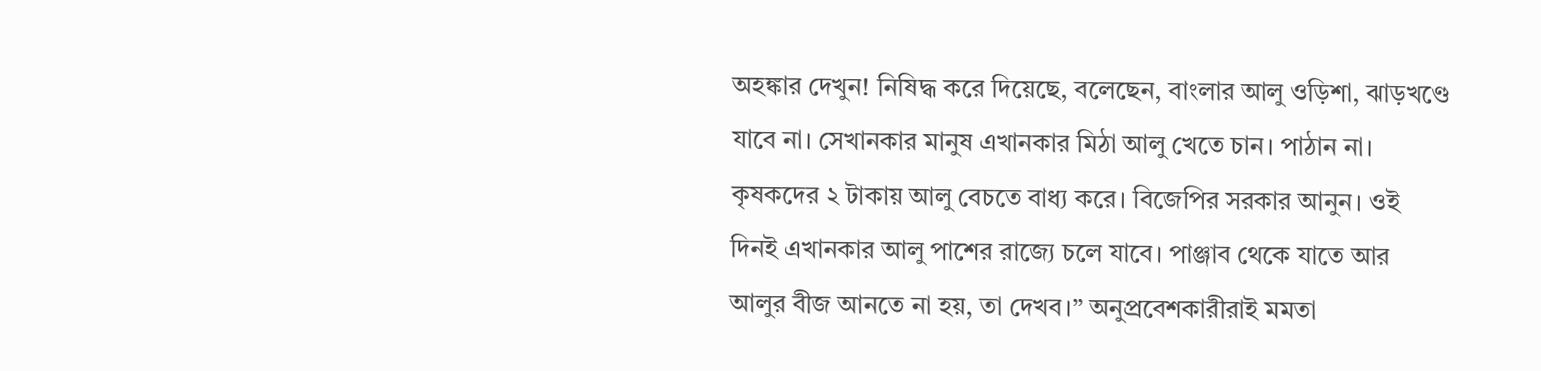অহঙ্কার দেখুন! নিষিদ্ধ করে দিয়েছে, বলেছেন, বাংলার আলু ওড়িশা, ঝাড়খণ্ডে যাবে না। সেখানকার মানুষ এখানকার মিঠা আলু খেতে চান। পাঠান না। কৃষকদের ২ টাকায় আলু বেচতে বাধ্য করে। বিজেপির সরকার আনুন। ওই দিনই এখানকার আলু পাশের রাজ্যে চলে যাবে। পাঞ্জাব থেকে যাতে আর আলুর বীজ আনতে না হয়, তা দেখব।’’ অনুপ্রবেশকারীরাই মমতা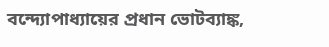বন্দ্যোপাধ্যায়ের প্রধান ভোটব্যাঙ্ক,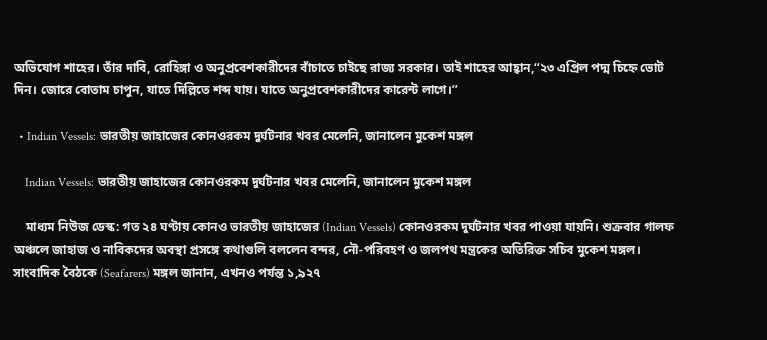অভিযোগ শাহের। তাঁর দাবি, রোহিঙ্গা ও অনুপ্রবেশকারীদের বাঁচাতে চাইছে রাজ্য সরকার। তাই শাহের আহ্বান,‘‘২৩ এপ্রিল পদ্ম চিহ্নে ভোট দিন। জোরে বোতাম চাপুন, যাতে দিল্লিতে শব্দ যায়। যাতে অনুপ্রবেশকারীদের কারেন্ট লাগে।’’

  • Indian Vessels: ভারতীয় জাহাজের কোনওরকম দুর্ঘটনার খবর মেলেনি, জানালেন মুকেশ মঙ্গল

    Indian Vessels: ভারতীয় জাহাজের কোনওরকম দুর্ঘটনার খবর মেলেনি, জানালেন মুকেশ মঙ্গল

    মাধ্যম নিউজ ডেস্ক: গত ২৪ ঘণ্টায় কোনও ভারতীয় জাহাজের (Indian Vessels) কোনওরকম দুর্ঘটনার খবর পাওয়া যায়নি। শুক্রবার গালফ অঞ্চলে জাহাজ ও নাবিকদের অবস্থা প্রসঙ্গে কথাগুলি বললেন বন্দর, নৌ-পরিবহণ ও জলপথ মন্ত্রকের অতিরিক্ত সচিব মুকেশ মঙ্গল। সাংবাদিক বৈঠকে (Seafarers) মঙ্গল জানান, এখনও পর্যন্ত ১,৯২৭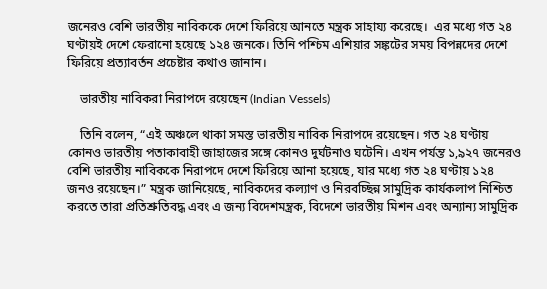জনেরও বেশি ভারতীয় নাবিককে দেশে ফিরিয়ে আনতে মন্ত্রক সাহায্য করেছে।  এর মধ্যে গত ২৪ ঘণ্টায়ই দেশে ফেরানো হয়েছে ১২৪ জনকে। তিনি পশ্চিম এশিয়ার সঙ্কটের সময় বিপন্নদের দেশে ফিরিয়ে প্রত্যাবর্তন প্রচেষ্টার কথাও জানান।

    ভারতীয় নাবিকরা নিরাপদে রয়েছেন (Indian Vessels)

    তিনি বলেন, “এই অঞ্চলে থাকা সমস্ত ভারতীয় নাবিক নিরাপদে রয়েছেন। গত ২৪ ঘণ্টায় কোনও ভারতীয় পতাকাবাহী জাহাজের সঙ্গে কোনও দুর্ঘটনাও ঘটেনি। এখন পর্যন্ত ১,৯২৭ জনেরও বেশি ভারতীয় নাবিককে নিরাপদে দেশে ফিরিয়ে আনা হয়েছে, যার মধ্যে গত ২৪ ঘণ্টায় ১২৪ জনও রয়েছেন।” মন্ত্রক জানিয়েছে, নাবিকদের কল্যাণ ও নিরবচ্ছিন্ন সামুদ্রিক কার্যকলাপ নিশ্চিত করতে তারা প্রতিশ্রুতিবদ্ধ এবং এ জন্য বিদেশমন্ত্রক, বিদেশে ভারতীয় মিশন এবং অন্যান্য সামুদ্রিক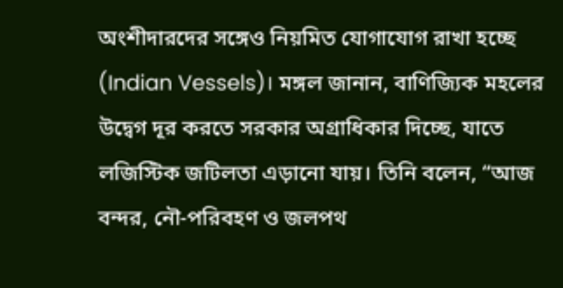অংশীদারদের সঙ্গেও নিয়মিত যোগাযোগ রাখা হচ্ছে (Indian Vessels)। মঙ্গল জানান, বাণিজ্যিক মহলের উদ্বেগ দূর করতে সরকার অগ্রাধিকার দিচ্ছে, যাতে লজিস্টিক জটিলতা এড়ানো যায়। তিনি বলেন, “আজ বন্দর, নৌ-পরিবহণ ও জলপথ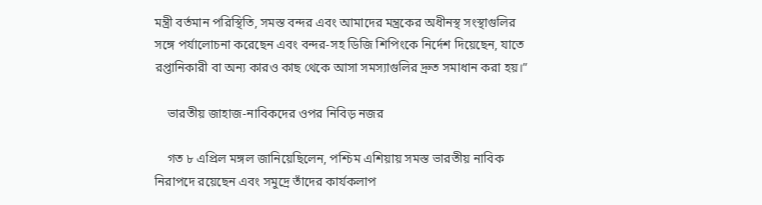মন্ত্রী বর্তমান পরিস্থিতি, সমস্ত বন্দর এবং আমাদের মন্ত্রকের অধীনস্থ সংস্থাগুলির সঙ্গে পর্যালোচনা করেছেন এবং বন্দর-সহ ডিজি শিপিংকে নির্দেশ দিয়েছেন, যাতে রপ্তানিকারী বা অন্য কারও কাছ থেকে আসা সমস্যাগুলির দ্রুত সমাধান করা হয়।”

    ভারতীয় জাহাজ-নাবিকদের ওপর নিবিড় নজর

    গত ৮ এপ্রিল মঙ্গল জানিয়েছিলেন, পশ্চিম এশিয়ায় সমস্ত ভারতীয় নাবিক নিরাপদে রয়েছেন এবং সমুদ্রে তাঁদের কার্যকলাপ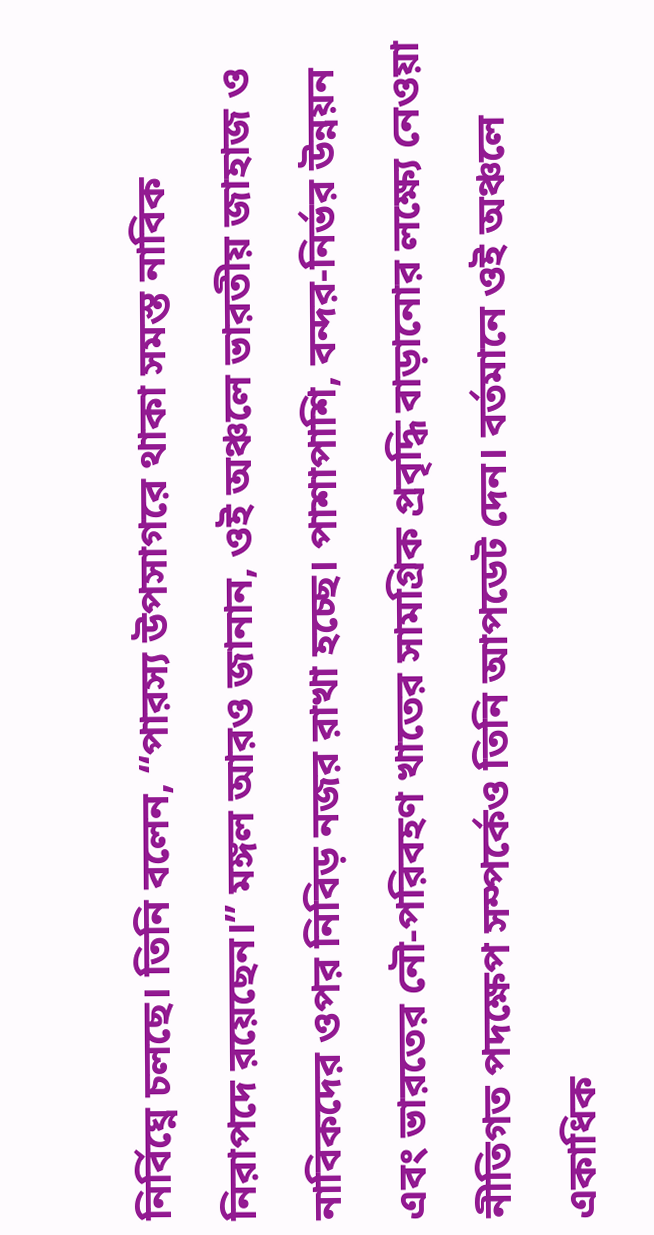নির্বিঘ্নে চলছে। তিনি বলেন, “পারস্য উপসাগরে থাকা সমস্ত নাবিক নিরাপদে রয়েছেন।” মঙ্গল আরও জানান, ওই অঞ্চলে ভারতীয় জাহাজ ও নাবিকদের ওপর নিবিড় নজর রাখা হচ্ছে। পাশাপাশি, বন্দর-নির্ভর উন্নয়ন এবং ভারতের নৌ-পরিবহণ খাতের সামগ্রিক প্রবৃদ্ধি বাড়ানোর লক্ষ্যে নেওয়া নীতিগত পদক্ষেপ সম্পর্কেও তিনি আপডেট দেন। বর্তমানে ওই অঞ্চলে একাধিক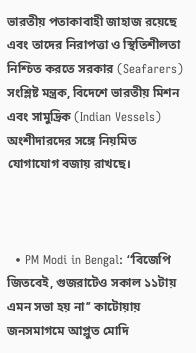ভারতীয় পতাকাবাহী জাহাজ রয়েছে এবং তাদের নিরাপত্তা ও স্থিতিশীলতা নিশ্চিত করতে সরকার (Seafarers) সংশ্লিষ্ট মন্ত্রক, বিদেশে ভারতীয় মিশন এবং সামুদ্রিক (Indian Vessels) অংশীদারদের সঙ্গে নিয়মিত যোগাযোগ বজায় রাখছে।



  • PM Modi in Bengal: ‘‘বিজেপি জিতবেই, গুজরাটেও সকাল ১১টায় এমন সভা হয় না’’ কাটোয়ায় জনসমাগমে আপ্লুত মোদি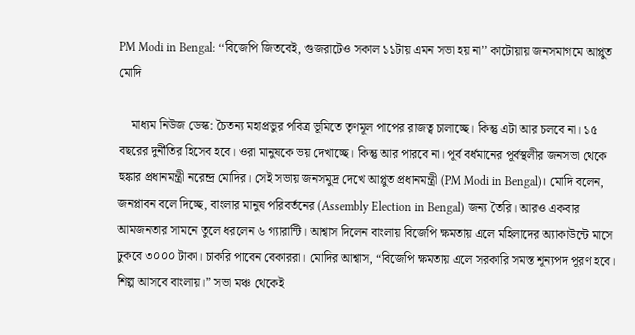PM Modi in Bengal: ‘‘বিজেপি জিতবেই, গুজরাটেও সকাল ১১টায় এমন সভা হয় না’’ কাটোয়ায় জনসমাগমে আপ্লুত মোদি

    মাধ্যম নিউজ ডেস্ক: চৈতন্য মহাপ্রভুর পবিত্র ভূমিতে তৃণমূল পাপের রাজত্ব চালাচ্ছে। কিন্তু এটা আর চলবে না। ১৫ বছরের দুর্নীতির হিসেব হবে। ওরা মানুষকে ভয় দেখাচ্ছে। কিন্তু আর পারবে না। পূর্ব বর্ধমানের পূর্বস্থলীর জনসভা থেকে হুঙ্কার প্রধানমন্ত্রী নরেন্দ্র মোদির। সেই সভায় জনসমুদ্র দেখে আপ্লুত প্রধানমন্ত্রী (PM Modi in Bengal)। মোদি বলেন, জনপ্লাবন বলে দিচ্ছে, বাংলার মানুষ পরিবর্তনের (Assembly Election in Bengal) জন্য তৈরি। আরও একবার আমজনতার সামনে তুলে ধরলেন ৬ গ্যারান্টি। আশ্বাস দিলেন বাংলায় বিজেপি ক্ষমতায় এলে মহিলাদের অ্যাকাউন্টে মাসে ঢুকবে ৩০০০ টাকা। চাকরি পাবেন বেকাররা। মোদির আশ্বাস, “বিজেপি ক্ষমতায় এলে সরকারি সমস্ত শূন্যপদ পূরণ হবে। শিল্প আসবে বাংলায়।” সভা মঞ্চ থেকেই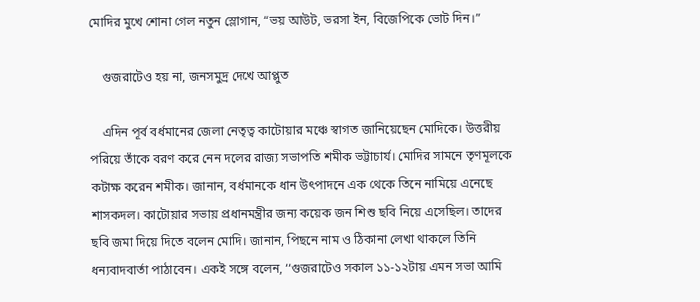মোদির মুখে শোনা গেল নতুন স্লোগান, “ভয় আউট, ভরসা ইন, বিজেপিকে ভোট দিন।”

    গুজরাটেও হয় না, জনসমুদ্র দেখে আপ্লুত

    এদিন পূর্ব বর্ধমানের জেলা নেতৃত্ব কাটোয়ার মঞ্চে স্বাগত জানিয়েছেন মোদিকে। উত্তরীয় পরিয়ে তাঁকে বরণ করে নেন দলের রাজ্য সভাপতি শমীক ভট্টাচার্য। মোদির সামনে তৃণমূলকে কটাক্ষ করেন শমীক। জানান, বর্ধমানকে ধান উৎপাদনে এক থেকে তিনে নামিয়ে এনেছে শাসকদল। কাটোয়ার সভায় প্রধানমন্ত্রীর জন্য কয়েক জন শিশু ছবি নিয়ে এসেছিল। তাদের ছবি জমা দিয়ে দিতে বলেন মোদি। জানান, পিছনে নাম ও ঠিকানা লেখা থাকলে তিনি ধন্যবাদবার্তা পাঠাবেন। একই সঙ্গে বলেন, ‘‘গুজরাটেও সকাল ১১-১২টায় এমন সভা আমি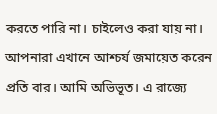করতে পারি না। চাইলেও করা যায় না। আপনারা এখানে আশ্চর্য জমায়েত করেন প্রতি বার। আমি অভিভূত। এ রাজ্যে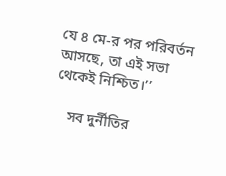যে ৪ মে-র পর পরিবর্তন আসছে, তা এই সভা থেকেই নিশ্চিত।’’

    সব দুর্নীতির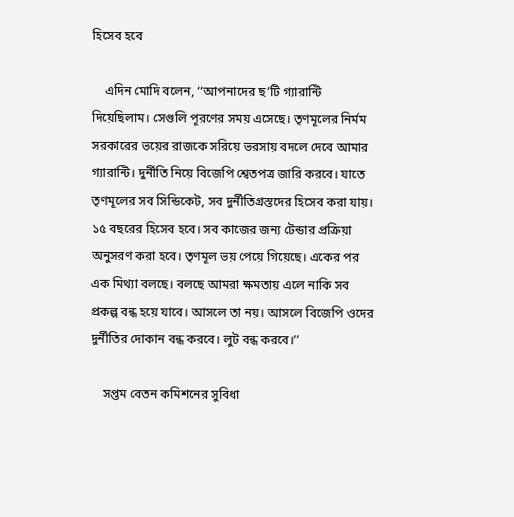হিসেব হবে

    এদিন মোদি বলেন, ‘‘আপনাদের ছ’টি গ্যারান্টি দিয়েছিলাম। সেগুলি পূরণের সময় এসেছে। তৃণমূলের নির্মম সরকারের ভয়ের রাজকে সরিয়ে ভরসায় বদলে দেবে আমার গ্যারান্টি। দুর্নীতি নিয়ে বিজেপি শ্বেতপত্র জারি করবে। যাতে তৃণমূলের সব সিন্ডিকেট, সব দুর্নীতিগ্রস্তদের হিসেব করা যায়। ১৫ বছরের হিসেব হবে। সব কাজের জন্য টেন্ডার প্রক্রিয়া অনুসরণ করা হবে। তৃণমূল ভয় পেয়ে গিয়েছে। একের পর এক মিথ্যা বলছে। বলছে আমরা ক্ষমতায় এলে নাকি সব প্রকল্প বন্ধ হয়ে যাবে। আসলে তা নয়। আসলে বিজেপি ওদের দুর্নীতির দোকান বন্ধ করবে। লুট বন্ধ করবে।’’

    সপ্তম বেতন কমিশনের সুবিধা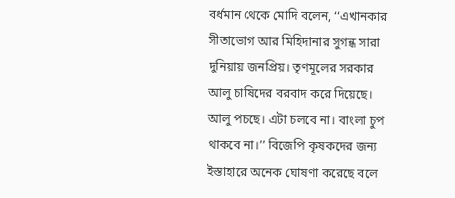বর্ধমান থেকে মোদি বলেন, ‘‘এখানকার সীতাভোগ আর মিহিদানার সুগন্ধ সারা দুনিয়ায় জনপ্রিয়। তৃণমূলের সরকার আলু চাষিদের বরবাদ করে দিয়েছে। আলু পচছে। এটা চলবে না। বাংলা চুপ থাকবে না।’’ বিজেপি কৃষকদের জন্য ইস্তাহারে অনেক ঘোষণা করেছে বলে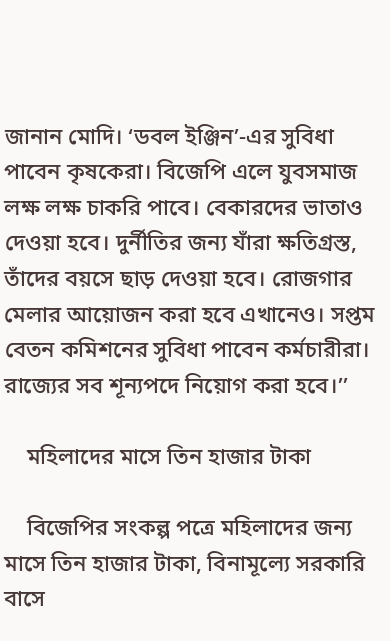জানান মোদি। ‘ডবল ইঞ্জিন’-এর সুবিধা পাবেন কৃষকেরা। বিজেপি এলে যুবসমাজ লক্ষ লক্ষ চাকরি পাবে। বেকারদের ভাতাও দেওয়া হবে। দুর্নীতির জন্য যাঁরা ক্ষতিগ্রস্ত, তাঁদের বয়সে ছাড় দেওয়া হবে। রোজগার মেলার আয়োজন করা হবে এখানেও। সপ্তম বেতন কমিশনের সুবিধা পাবেন কর্মচারীরা। রাজ্যের সব শূন্যপদে নিয়োগ করা হবে।’’

    মহিলাদের মাসে তিন হাজার টাকা

    বিজেপির সংকল্প পত্রে মহিলাদের জন্য মাসে তিন হাজার টাকা, বিনামূল্যে সরকারি বাসে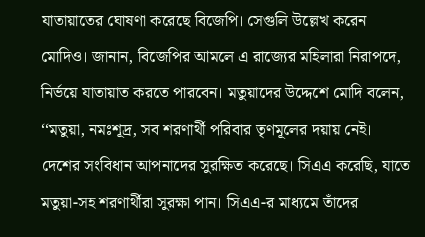যাতায়াতের ঘোষণা করেছে বিজেপি। সেগুলি উল্লেখ করেন মোদিও। জানান, বিজেপির আমলে এ রাজ্যের মহিলারা নিরাপদে, নির্ভয়ে যাতায়াত করতে পারবেন। মতুয়াদের উদ্দেশে মোদি বলেন, ‘‘মতুয়া, নমঃশূদ্র, সব শরণার্থী পরিবার তৃণমূলের দয়ায় নেই। দেশের সংবিধান আপনাদের সুরক্ষিত করেছে। সিএএ করেছি, যাতে মতুয়া-সহ শরণার্থীরা সুরক্ষা পান। সিএএ-র মাধ্যমে তাঁদের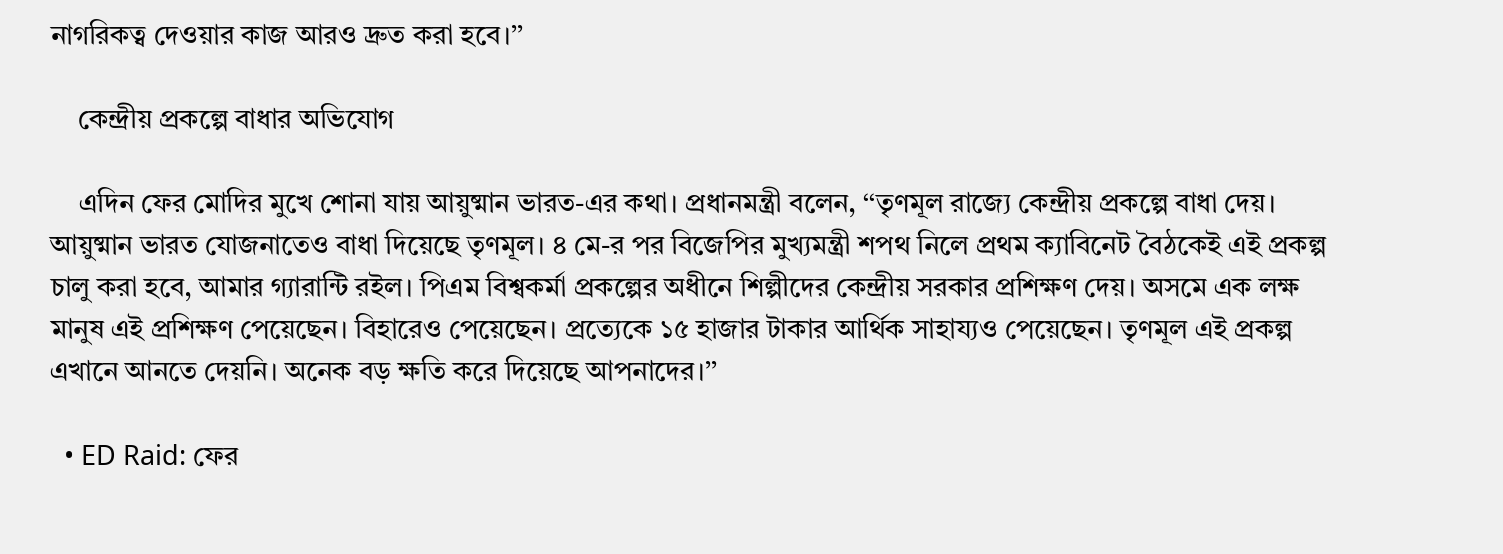নাগরিকত্ব দেওয়ার কাজ আরও দ্রুত করা হবে।’’

    কেন্দ্রীয় প্রকল্পে বাধার অভিযোগ

    এদিন ফের মোদির মুখে শোনা যায় আয়ুষ্মান ভারত-এর কথা। প্রধানমন্ত্রী বলেন, ‘‘তৃণমূল রাজ্যে কেন্দ্রীয় প্রকল্পে বাধা দেয়। আয়ুষ্মান ভারত যোজনাতেও বাধা দিয়েছে তৃণমূল। ৪ মে-র পর বিজেপির মুখ্যমন্ত্রী শপথ নিলে প্রথম ক্যাবিনেট বৈঠকেই এই প্রকল্প চালু করা হবে, আমার গ্যারান্টি রইল। পিএম বিশ্বকর্মা প্রকল্পের অধীনে শিল্পীদের কেন্দ্রীয় সরকার প্রশিক্ষণ দেয়। অসমে এক লক্ষ মানুষ এই প্রশিক্ষণ পেয়েছেন। বিহারেও পেয়েছেন। প্রত্যেকে ১৫ হাজার টাকার আর্থিক সাহায্যও পেয়েছেন। তৃণমূল এই প্রকল্প এখানে আনতে দেয়নি। অনেক বড় ক্ষতি করে দিয়েছে আপনাদের।’’

  • ED Raid: ফের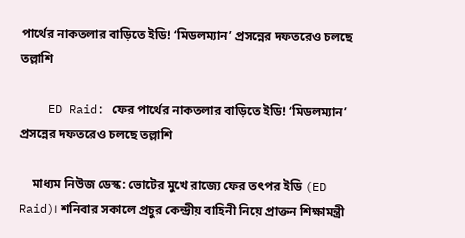পার্থের নাকতলার বাড়িতে ইডি! ‘মিডলম্যান’ প্রসন্নের দফতরেও চলছে তল্লাশি

    ED Raid: ফের পার্থের নাকতলার বাড়িতে ইডি! ‘মিডলম্যান’ প্রসন্নের দফতরেও চলছে তল্লাশি

    মাধ্যম নিউজ ডেস্ক: ভোটের মুখে রাজ্যে ফের তৎপর ইডি (ED Raid)। শনিবার সকালে প্রচুর কেন্দ্রীয় বাহিনী নিয়ে প্রাক্তন শিক্ষামন্ত্রী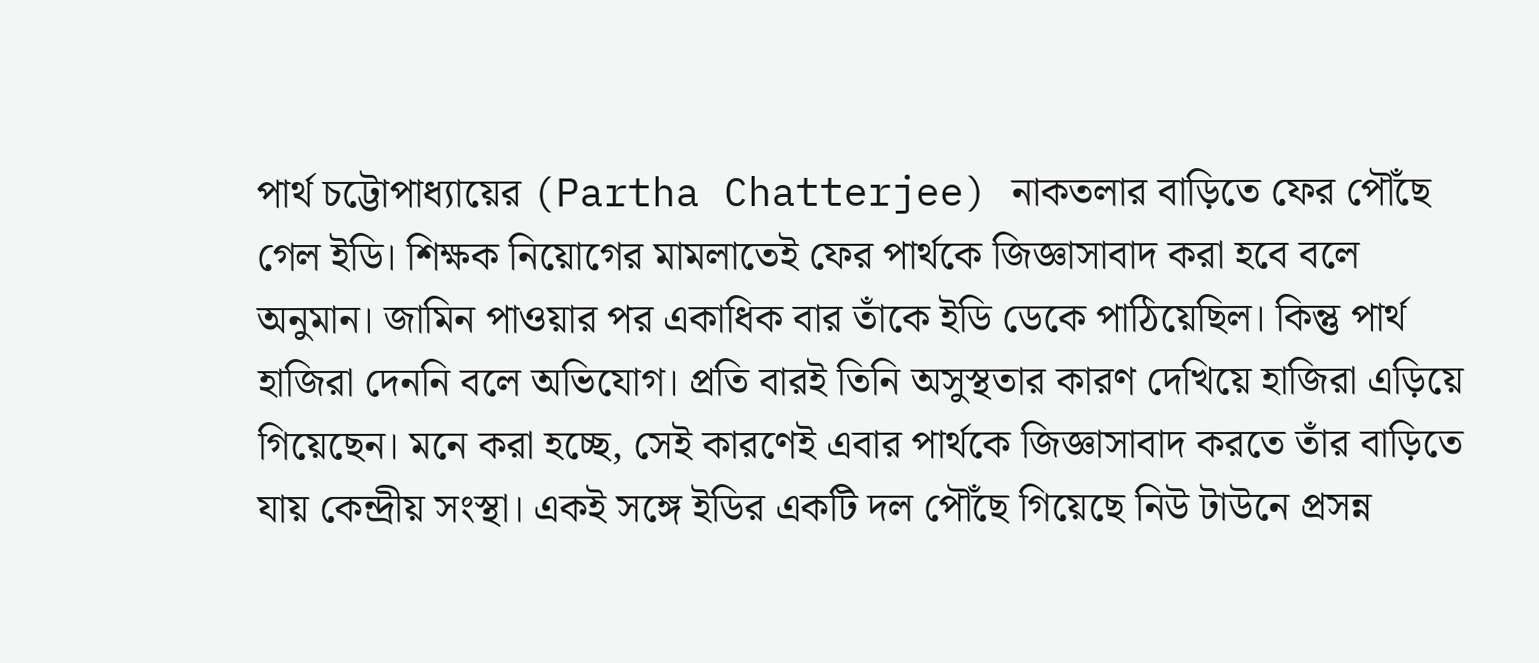পার্থ চট্টোপাধ্যায়ের (Partha Chatterjee) নাকতলার বাড়িতে ফের পৌঁছে গেল ইডি। শিক্ষক নিয়োগের মামলাতেই ফের পার্থকে জিজ্ঞাসাবাদ করা হবে বলে অনুমান। জামিন পাওয়ার পর একাধিক বার তাঁকে ইডি ডেকে পাঠিয়েছিল। কিন্তু পার্থ হাজিরা দেননি বলে অভিযোগ। প্রতি বারই তিনি অসুস্থতার কারণ দেখিয়ে হাজিরা এড়িয়ে গিয়েছেন। মনে করা হচ্ছে, সেই কারণেই এবার পার্থকে জিজ্ঞাসাবাদ করতে তাঁর বাড়িতে যায় কেন্দ্রীয় সংস্থা। একই সঙ্গে ইডির একটি দল পৌঁছে গিয়েছে নিউ টাউনে প্রসন্ন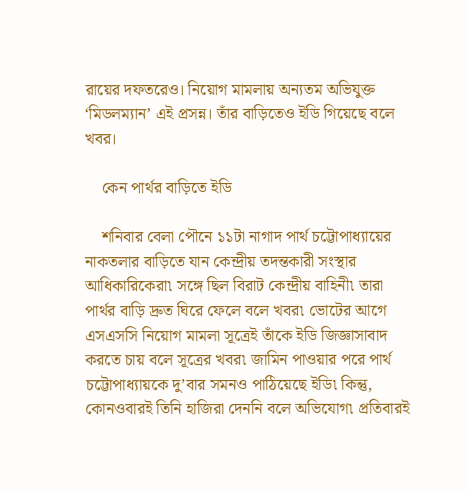রায়ের দফতরেও। নিয়োগ মামলায় অন্যতম অভিযুক্ত ‘মিডলম্যান’ এই প্রসন্ন। তাঁর বাড়িতেও ইডি গিয়েছে বলে খবর।

    কেন পার্থর বাড়িতে ইডি

    শনিবার বেলা পৌনে ১১টা নাগাদ পার্থ চট্টোপাধ্যায়ের নাকতলার বাড়িতে যান কেন্দ্রীয় তদন্তকারী সংস্থার আধিকারিকেরা৷ সঙ্গে ছিল বিরাট কেন্দ্রীয় বাহিনী৷ তারা পার্থর বাড়ি দ্রুত ঘিরে ফেলে বলে খবর৷ ভোটের আগে এসএসসি নিয়োগ মামলা সূত্রেই তাঁকে ইডি জিজ্ঞাসাবাদ করতে চায় বলে সূত্রের খবর৷ জামিন পাওয়ার পরে পার্থ চট্টোপাধ্যায়কে দু’বার সমনও পাঠিয়েছে ইডি৷ কিন্তু, কোনওবারই তিনি হাজিরা দেননি বলে অভিযোগ৷ প্রতিবারই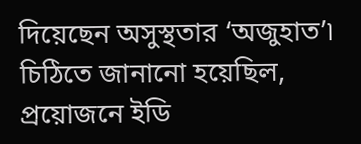দিয়েছেন অসুস্থতার ‘অজুহাত’৷ চিঠিতে জানানো হয়েছিল, প্রয়োজনে ইডি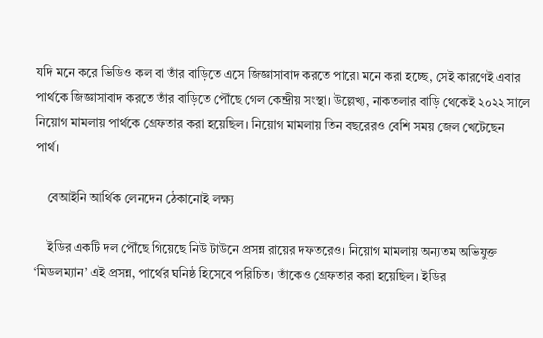যদি মনে করে ভিডিও কল বা তাঁর বাড়িতে এসে জিজ্ঞাসাবাদ করতে পারে৷ মনে করা হচ্ছে, সেই কারণেই এবার পার্থকে জিজ্ঞাসাবাদ করতে তাঁর বাড়িতে পৌঁছে গেল কেন্দ্রীয় সংস্থা। উল্লেখ্য, নাকতলার বাড়ি থেকেই ২০২২ সালে নিয়োগ মামলায় পার্থকে গ্রেফতার করা হয়েছিল। নিয়োগ মামলায় তিন বছরেরও বেশি সময় জেল খেটেছেন পার্থ।

    বেআইনি আর্থিক লেনদেন ঠেকানোই লক্ষ্য

    ইডির একটি দল পৌঁছে গিয়েছে নিউ টাউনে প্রসন্ন রায়ের দফতরেও। নিয়োগ মামলায় অন্যতম অভিযুক্ত ‘মিডলম্যান’ এই প্রসন্ন, পার্থের ঘনিষ্ঠ হিসেবে পরিচিত। তাঁকেও গ্রেফতার করা হয়েছিল। ইডির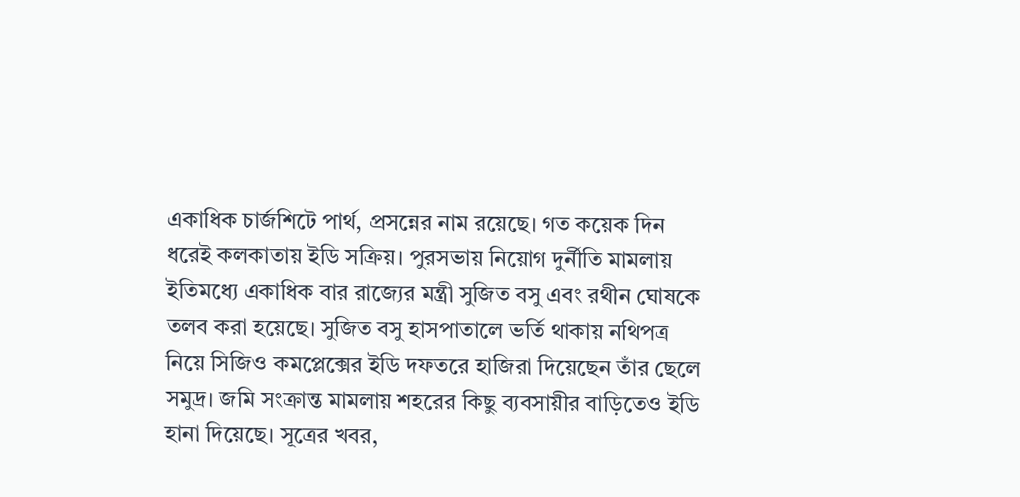একাধিক চার্জশিটে পার্থ, প্রসন্নের নাম রয়েছে। গত কয়েক দিন ধরেই কলকাতায় ইডি সক্রিয়। পুরসভায় নিয়োগ দুর্নীতি মামলায় ইতিমধ্যে একাধিক বার রাজ্যের মন্ত্রী সুজিত বসু এবং রথীন ঘোষকে তলব করা হয়েছে। সুজিত বসু হাসপাতালে ভর্তি থাকায় নথিপত্র নিয়ে সিজিও কমপ্লেক্সের ইডি দফতরে হাজিরা দিয়েছেন তাঁর ছেলে সমুদ্র। জমি সংক্রান্ত মামলায় শহরের কিছু ব্যবসায়ীর বাড়িতেও ইডি হানা দিয়েছে। সূত্রের খবর,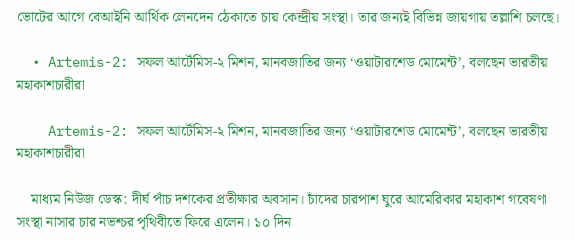ভোটের আগে বেআইনি আর্থিক লেনদেন ঠেকাতে চায় কেন্দ্রীয় সংস্থা। তার জন্যই বিভিন্ন জায়গায় তল্লাশি চলছে।

  • Artemis-2: সফল আর্টেমিস-২ মিশন, মানবজাতির জন্য ‘ওয়াটারশেড মোমেন্ট’, বলছেন ভারতীয় মহাকাশচারীরা

    Artemis-2: সফল আর্টেমিস-২ মিশন, মানবজাতির জন্য ‘ওয়াটারশেড মোমেন্ট’, বলছেন ভারতীয় মহাকাশচারীরা

    মাধ্যম নিউজ ডেস্ক: দীর্ঘ পাঁচ দশকের প্রতীক্ষার অবসান। চাঁদের চারপাশ ঘুরে আমেরিকার মহাকাশ গবেষণা সংস্থা নাসার চার নভশ্চর পৃথিবীতে ফিরে এলেন। ১০ দিন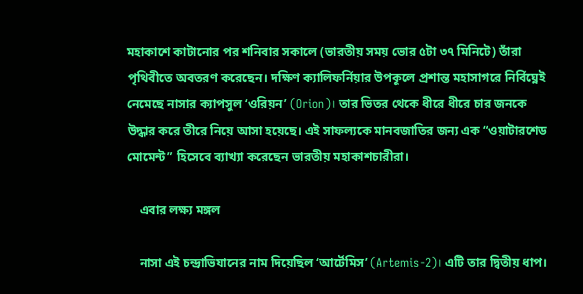মহাকাশে কাটানোর পর শনিবার সকালে (ভারতীয় সময় ভোর ৫টা ৩৭ মিনিটে) তাঁরা পৃথিবীতে অবতরণ করেছেন। দক্ষিণ ক্যালিফর্নিয়ার উপকূলে প্রশান্ত মহাসাগরে নির্বিঘ্নেই নেমেছে নাসার ক্যাপসুল ‘ওরিয়ন’ (Orion)। তার ভিতর থেকে ধীরে ধীরে চার জনকে উদ্ধার করে তীরে নিয়ে আসা হয়েছে। এই সাফল্যকে মানবজাতির জন্য এক “ওয়াটারশেড মোমেন্ট” হিসেবে ব্যাখ্যা করেছেন ভারতীয় মহাকাশচারীরা।

    এবার লক্ষ্য মঙ্গল

    নাসা এই চন্দ্রাভিযানের নাম দিয়েছিল ‘আর্টেমিস’ (Artemis-2)। এটি তার দ্বিতীয় ধাপ।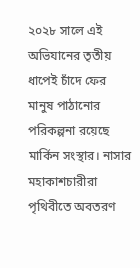২০২৮ সালে এই অভিযানের তৃতীয় ধাপেই চাঁদে ফের মানুষ পাঠানোর পরিকল্পনা রয়েছে মার্কিন সংস্থার। নাসার মহাকাশচারীরা পৃথিবীতে অবতরণ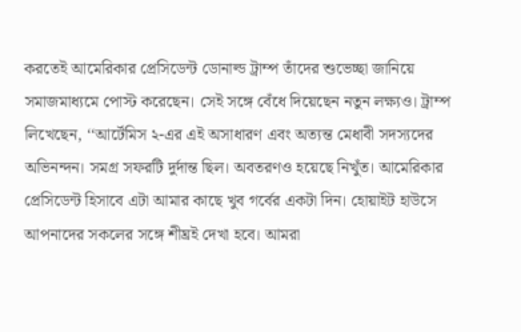করতেই আমেরিকার প্রেসিডেন্ট ডোনাল্ড ট্রাম্প তাঁদের শুভেচ্ছা জানিয়ে সমাজমাধ্যমে পোস্ট করেছেন। সেই সঙ্গে বেঁধে দিয়েছেন নতুন লক্ষ্যও। ট্রাম্প লিখেছেন, ‘‘আর্টেমিস ২-এর এই অসাধারণ এবং অত্যন্ত মেধাবী সদস্যদের অভিনন্দন। সমগ্র সফরটি দুর্দান্ত ছিল। অবতরণও হয়েছে নিখুঁত। আমেরিকার প্রেসিডেন্ট হিসাবে এটা আমার কাছে খুব গর্বের একটা দিন। হোয়াইট হাউসে আপনাদের সকলের সঙ্গে শীঘ্রই দেখা হবে। আমরা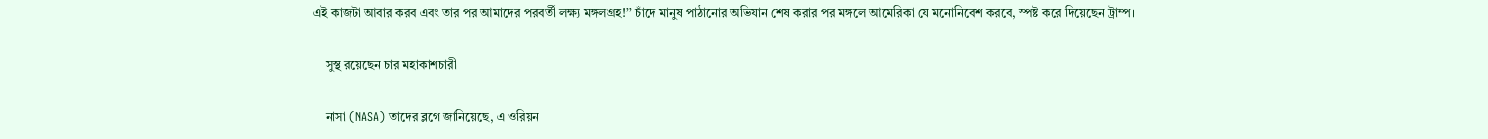এই কাজটা আবার করব এবং তার পর আমাদের পরবর্তী লক্ষ্য মঙ্গলগ্রহ!’’ চাঁদে মানুষ পাঠানোর অভিযান শেষ করার পর মঙ্গলে আমেরিকা যে মনোনিবেশ করবে, স্পষ্ট করে দিয়েছেন ট্রাম্প।

    সুস্থ রয়েছেন চার মহাকাশচারী

    নাসা (NASA) তাদের ব্লগে জানিয়েছে, এ ওরিয়ন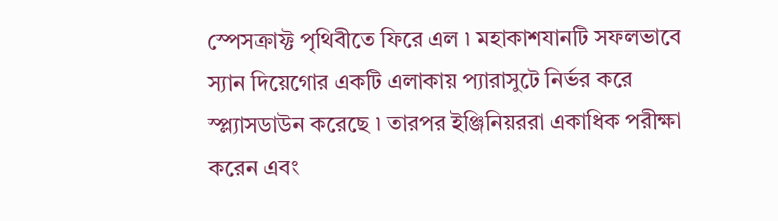স্পেসক্রাফ্ট পৃথিবীতে ফিরে এল ৷ মহাকাশযানটি সফলভাবে স্যান দিয়েগোর একটি এলাকায় প্যারাসুটে নির্ভর করে স্প্ল্যাসডাউন করেছে ৷ তারপর ইঞ্জিনিয়ররা একাধিক পরীক্ষা করেন এবং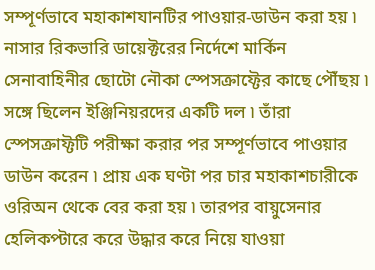সম্পূর্ণভাবে মহাকাশযানটির পাওয়ার-ডাউন করা হয় ৷ নাসার রিকভারি ডায়েক্টরের নির্দেশে মার্কিন সেনাবাহিনীর ছোটো নৌকা স্পেসক্রাফ্টের কাছে পৌঁছয় ৷ সঙ্গে ছিলেন ইঞ্জিনিয়রদের একটি দল ৷ তাঁরা স্পেসক্রাফ্টটি পরীক্ষা করার পর সম্পূর্ণভাবে পাওয়ার ডাউন করেন ৷ প্রায় এক ঘণ্টা পর চার মহাকাশচারীকে ওরিঅন থেকে বের করা হয় ৷ তারপর বায়ুসেনার হেলিকপ্টারে করে উদ্ধার করে নিয়ে যাওয়া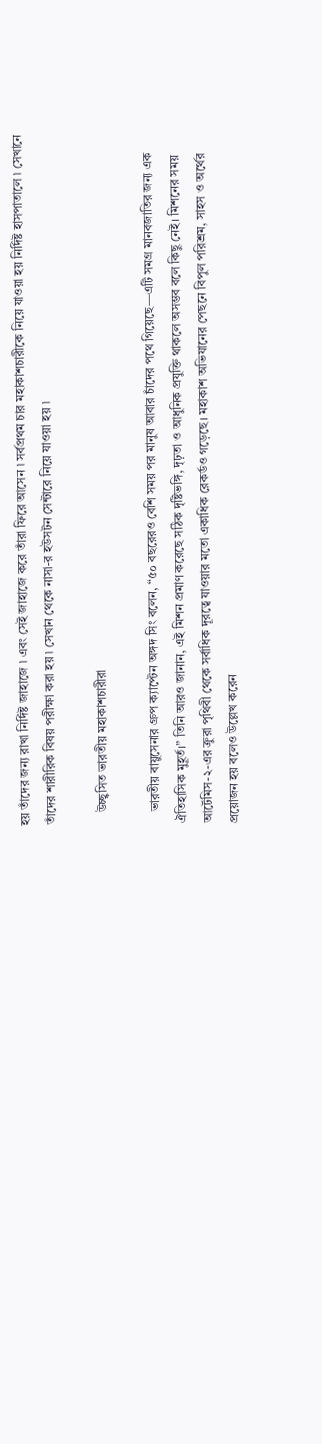হয় তাঁদের জন্য রাখা নির্দিষ্ট জাহাজে ৷ এবং সেই জাহাজে করে তাঁরা ফিরে আসেন ৷ সর্বপ্রথম চার মহাকাশচারীকে নিয়ে যাওয়া হয় নির্দিষ্ট হাসপাতালে ৷ সেখানে তাঁদের শারীরিক বিষয় পরীক্ষা করা হয় ৷ সেখান থেকে নাসা-র হউসটন সেন্টারে নিয়ে যাওয়া হয় ৷

    উচ্ছ্বসিত ভারতীয় মহাকাশচারীরা

    ভারতীয় বায়ুসেনার গ্রুপ ক্যাপ্টেন অঙ্গদ সিং বলেন, “৫০ বছরেরও বেশি সময় পর মানুষ আবার চাঁদের পথে গিয়েছে—এটি সমগ্র মানবজাতির জন্য এক ঐতিহাসিক মুহূর্ত।” তিনি আরও জানান, এই মিশন প্রমাণ করেছে সঠিক দৃষ্টিভঙ্গি, দৃঢ়তা ও আধুনিক প্রযুক্তি থাকলে অসম্ভব বলে কিছু নেই। মিশনের সময় আর্টেমিস-২-এর ক্রুরা পৃথিবী থেকে সর্বাধিক দূরত্বে যাওয়ার মতো একাধিক রেকর্ডও গড়েছে। মহাকাশ অভিযানের পেছনে বিপুল পরিশ্রম, সাহস ও অর্থের প্রয়োজন হয় বলেও উল্লেখ করেন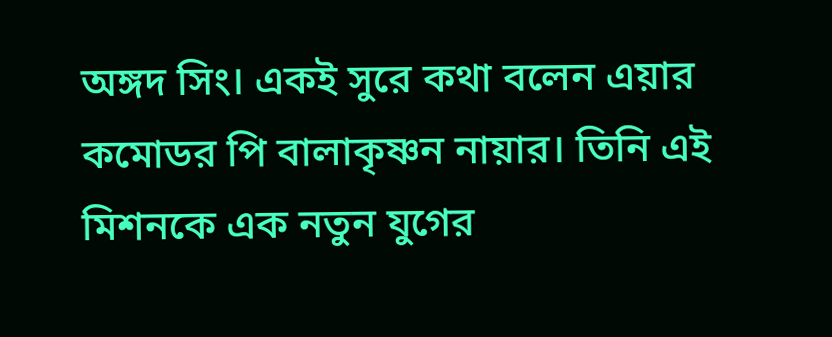অঙ্গদ সিং। একই সুরে কথা বলেন এয়ার কমোডর পি বালাকৃষ্ণন নায়ার। তিনি এই মিশনকে এক নতুন যুগের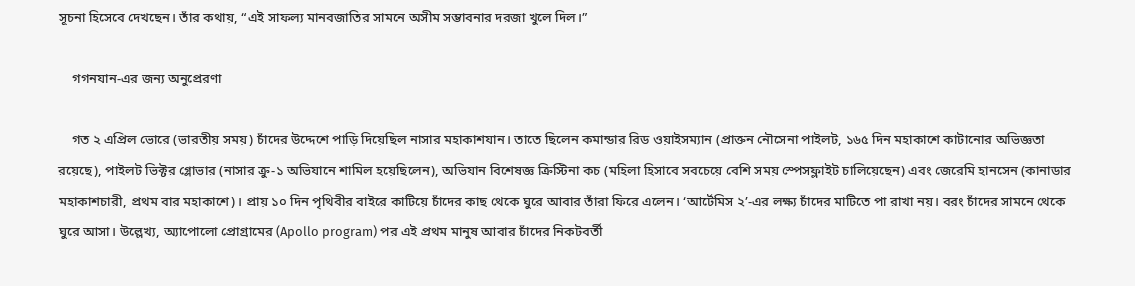সূচনা হিসেবে দেখছেন। তাঁর কথায়, “এই সাফল্য মানবজাতির সামনে অসীম সম্ভাবনার দরজা খুলে দিল।”

    গগনযান-এর জন্য অনুপ্রেরণা

    গত ২ এপ্রিল ভোরে (ভারতীয় সময়) চাঁদের উদ্দেশে পাড়ি দিয়েছিল নাসার মহাকাশযান। তাতে ছিলেন কমান্ডার রিড ওয়াইসম্যান (প্রাক্তন নৌসেনা পাইলট, ১৬৫ দিন মহাকাশে কাটানোর অভিজ্ঞতা রয়েছে), পাইলট ভিক্টর গ্লোভার (নাসার ক্রু-১ অভিযানে শামিল হয়েছিলেন), অভিযান বিশেষজ্ঞ ক্রিস্টিনা কচ (মহিলা হিসাবে সবচেয়ে বেশি সময় স্পেসফ্লাইট চালিয়েছেন) এবং জেরেমি হানসেন (কানাডার মহাকাশচারী, প্রথম বার মহাকাশে)। প্রায় ১০ দিন পৃথিবীর বাইরে কাটিয়ে চাঁদের কাছ থেকে ঘুরে আবার তাঁরা ফিরে এলেন। ‘আর্টেমিস ২’-এর লক্ষ্য চাঁদের মাটিতে পা রাখা নয়। বরং চাঁদের সামনে থেকে ঘুরে আসা। উল্লেখ্য, অ্যাপোলো প্রোগ্রামের (Apollo program) পর এই প্রথম মানুষ আবার চাঁদের নিকটবর্তী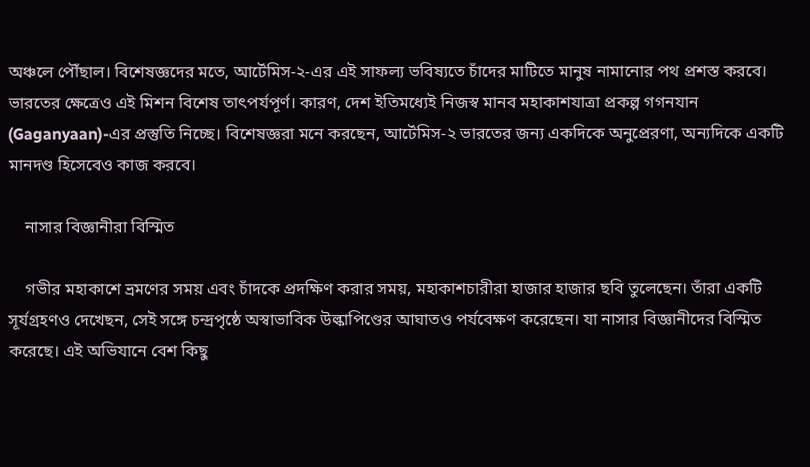অঞ্চলে পৌঁছাল। বিশেষজ্ঞদের মতে, আর্টেমিস-২-এর এই সাফল্য ভবিষ্যতে চাঁদের মাটিতে মানুষ নামানোর পথ প্রশস্ত করবে। ভারতের ক্ষেত্রেও এই মিশন বিশেষ তাৎপর্যপূর্ণ। কারণ, দেশ ইতিমধ্যেই নিজস্ব মানব মহাকাশযাত্রা প্রকল্প গগনযান (Gaganyaan)-এর প্রস্তুতি নিচ্ছে। বিশেষজ্ঞরা মনে করছেন, আর্টেমিস-২ ভারতের জন্য একদিকে অনুপ্রেরণা, অন্যদিকে একটি মানদণ্ড হিসেবেও কাজ করবে।

    নাসার বিজ্ঞানীরা বিস্মিত

    গভীর মহাকাশে ভ্রমণের সময় এবং চাঁদকে প্রদক্ষিণ করার সময়, মহাকাশচারীরা হাজার হাজার ছবি তুলেছেন। তাঁরা একটি সূর্যগ্রহণও দেখেছন, সেই সঙ্গে চন্দ্রপৃষ্ঠে অস্বাভাবিক উল্কাপিণ্ডের আঘাতও পর্যবেক্ষণ করেছেন। যা নাসার বিজ্ঞানীদের বিস্মিত করেছে। এই অভিযানে বেশ কিছু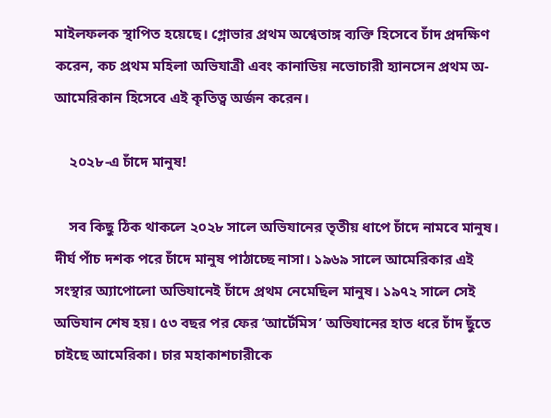মাইলফলক স্থাপিত হয়েছে। গ্লোভার প্রথম অশ্বেতাঙ্গ ব্যক্তি হিসেবে চাঁদ প্রদক্ষিণ করেন, কচ প্রথম মহিলা অভিযাত্রী এবং কানাডিয় নভোচারী হ্যানসেন প্রথম অ-আমেরিকান হিসেবে এই কৃতিত্ব অর্জন করেন।

    ২০২৮-এ চাঁদে মানুষ!

    সব কিছু ঠিক থাকলে ২০২৮ সালে অভিযানের তৃতীয় ধাপে চাঁদে নামবে মানুষ। দীর্ঘ পাঁচ দশক পরে চাঁদে মানুষ পাঠাচ্ছে নাসা। ১৯৬৯ সালে আমেরিকার এই সংস্থার অ্যাপোলো অভিযানেই চাঁদে প্রথম নেমেছিল মানুষ। ১৯৭২ সালে সেই অভিযান শেষ হয়। ৫৩ বছর পর ফের ‘আর্টেমিস’ অভিযানের হাত ধরে চাঁদ ছুঁতে চাইছে আমেরিকা। চার মহাকাশচারীকে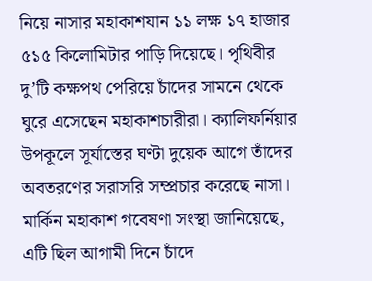নিয়ে নাসার মহাকাশযান ১১ লক্ষ ১৭ হাজার ৫১৫ কিলোমিটার পাড়ি দিয়েছে। পৃথিবীর দু’টি কক্ষপথ পেরিয়ে চাঁদের সামনে থেকে ঘুরে এসেছেন মহাকাশচারীরা। ক্যালিফর্নিয়ার উপকূলে সূর্যাস্তের ঘণ্টা দুয়েক আগে তাঁদের অবতরণের সরাসরি সম্প্রচার করেছে নাসা। মার্কিন মহাকাশ গবেষণা সংস্থা জানিয়েছে, এটি ছিল আগামী দিনে চাঁদে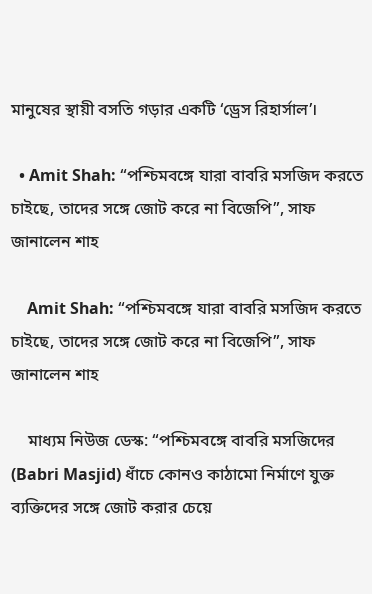মানুষের স্থায়ী বসতি গড়ার একটি ‘ড্রেস রিহার্সাল’।

  • Amit Shah: “পশ্চিমবঙ্গে যারা বাবরি মসজিদ করতে চাইছে, তাদের সঙ্গে জোট করে না বিজেপি”, সাফ জানালেন শাহ

    Amit Shah: “পশ্চিমবঙ্গে যারা বাবরি মসজিদ করতে চাইছে, তাদের সঙ্গে জোট করে না বিজেপি”, সাফ জানালেন শাহ

    মাধ্যম নিউজ ডেস্ক: “পশ্চিমবঙ্গে বাবরি মসজিদের (Babri Masjid) ধাঁচে কোনও কাঠামো নির্মাণে যুক্ত ব্যক্তিদের সঙ্গে জোট করার চেয়ে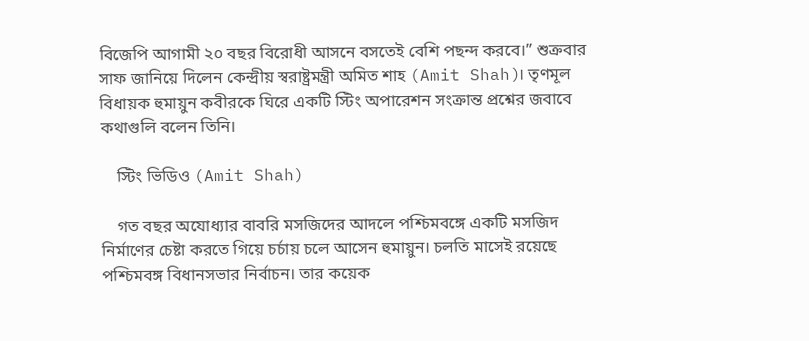বিজেপি আগামী ২০ বছর বিরোধী আসনে বসতেই বেশি পছন্দ করবে।” শুক্রবার সাফ জানিয়ে দিলেন কেন্দ্রীয় স্বরাষ্ট্রমন্ত্রী অমিত শাহ (Amit Shah)। তৃণমূল বিধায়ক হুমায়ুন কবীরকে ঘিরে একটি স্টিং অপারেশন সংক্রান্ত প্রশ্নের জবাবে কথাগুলি বলেন তিনি।

    স্টিং ভিডিও (Amit Shah)

    গত বছর অযোধ্যার বাবরি মসজিদের আদলে পশ্চিমবঙ্গে একটি মসজিদ নির্মাণের চেষ্টা করতে গিয়ে চর্চায় চলে আসেন হুমায়ুন। চলতি মাসেই রয়েছে পশ্চিমবঙ্গ বিধানসভার নির্বাচন। তার কয়েক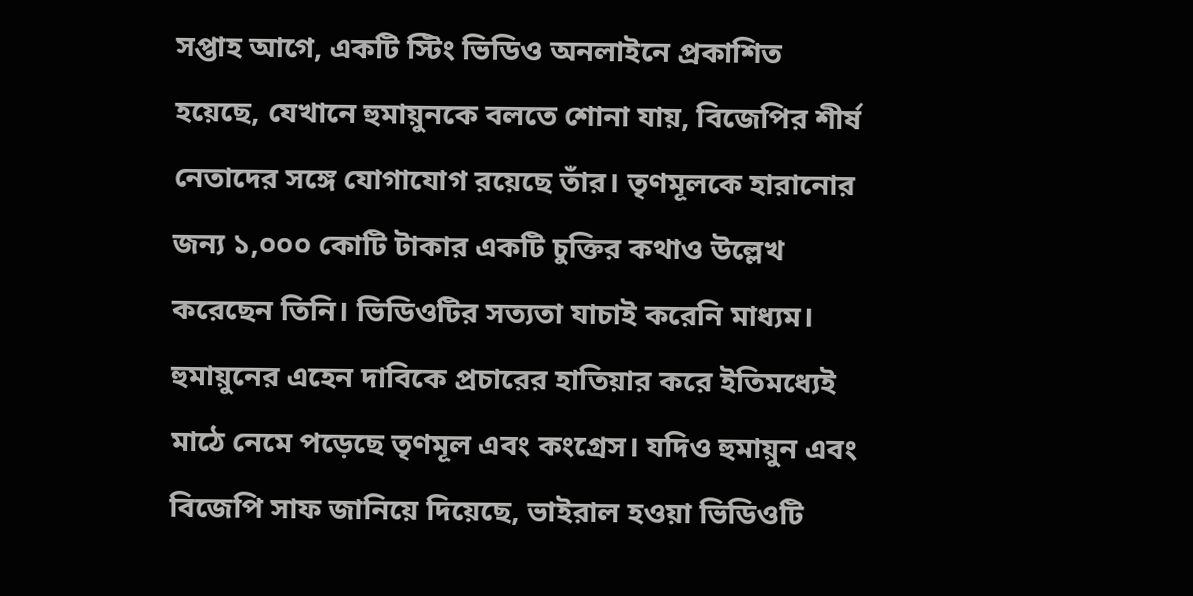সপ্তাহ আগে, একটি স্টিং ভিডিও অনলাইনে প্রকাশিত হয়েছে, যেখানে হুমায়ুনকে বলতে শোনা যায়, বিজেপির শীর্ষ নেতাদের সঙ্গে যোগাযোগ রয়েছে তাঁর। তৃণমূলকে হারানোর জন্য ১,০০০ কোটি টাকার একটি চুক্তির কথাও উল্লেখ করেছেন তিনি। ভিডিওটির সত্যতা যাচাই করেনি মাধ্যম। হুমায়ুনের এহেন দাবিকে প্রচারের হাতিয়ার করে ইতিমধ্যেই মাঠে নেমে পড়েছে তৃণমূল এবং কংগ্রেস। যদিও হুমায়ুন এবং বিজেপি সাফ জানিয়ে দিয়েছে, ভাইরাল হওয়া ভিডিওটি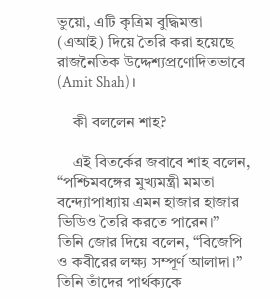ভুয়ো, এটি কৃত্রিম বুদ্ধিমত্তা (এআই) দিয়ে তৈরি করা হয়েছে রাজনৈতিক উদ্দেশ্যপ্রণোদিতভাবে (Amit Shah)।

    কী বললেন শাহ?

    এই বিতর্কের জবাবে শাহ বলেন, “পশ্চিমবঙ্গের মুখ্যমন্ত্রী মমতা বন্দ্যোপাধ্যায় এমন হাজার হাজার ভিডিও তৈরি করতে পারেন।”  তিনি জোর দিয়ে বলেন, “বিজেপি ও কবীরের লক্ষ্য সম্পূর্ণ আলাদা।” তিনি তাঁদের পার্থক্যকে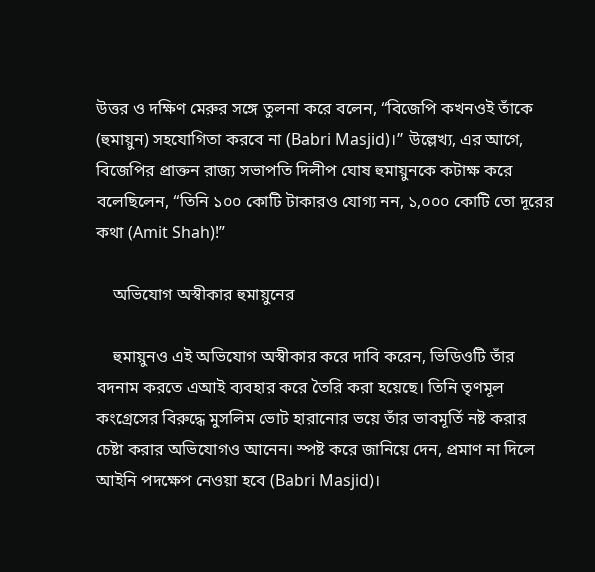উত্তর ও দক্ষিণ মেরুর সঙ্গে তুলনা করে বলেন, “বিজেপি কখনওই তাঁকে (হুমায়ুন) সহযোগিতা করবে না (Babri Masjid)।” উল্লেখ্য, এর আগে, বিজেপির প্রাক্তন রাজ্য সভাপতি দিলীপ ঘোষ হুমায়ুনকে কটাক্ষ করে বলেছিলেন, “তিনি ১০০ কোটি টাকারও যোগ্য নন, ১,০০০ কোটি তো দূরের কথা (Amit Shah)!”

    অভিযোগ অস্বীকার হুমায়ুনের

    হুমায়ুনও এই অভিযোগ অস্বীকার করে দাবি করেন, ভিডিওটি তাঁর বদনাম করতে এআই ব্যবহার করে তৈরি করা হয়েছে। তিনি তৃণমূল কংগ্রেসের বিরুদ্ধে মুসলিম ভোট হারানোর ভয়ে তাঁর ভাবমূর্তি নষ্ট করার চেষ্টা করার অভিযোগও আনেন। স্পষ্ট করে জানিয়ে দেন, প্রমাণ না দিলে আইনি পদক্ষেপ নেওয়া হবে (Babri Masjid)।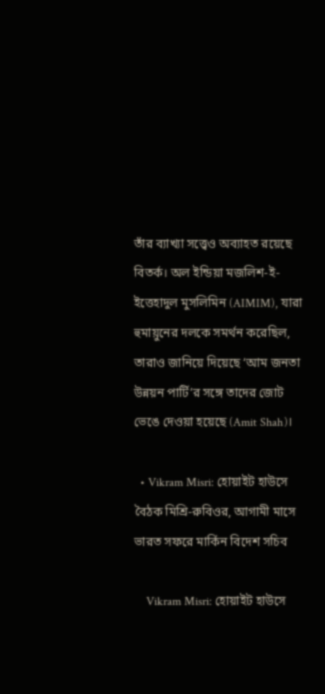তাঁর ব্যাখ্যা সত্ত্বেও অব্যাহত রয়েছে বিতর্ক। অল ইন্ডিয়া মজলিশ-ই-ইত্তেহাদুল মুসলিমিন (AIMIM), যারা হুমায়ুনের দলকে সমর্থন করেছিল, তারাও জানিয়ে দিয়েছে ‘আম জনতা উন্নয়ন পার্টি’র সঙ্গে তাদের জোট ভেঙে দেওয়া হয়েছে (Amit Shah)।

  • Vikram Misri: হোয়াইট হাউসে বৈঠক মিশ্রি-রুবিওর, আগামী মাসে ভারত সফরে মার্কিন বিদেশ সচিব

    Vikram Misri: হোয়াইট হাউসে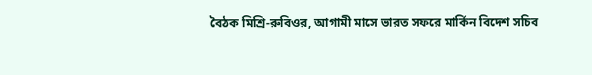বৈঠক মিশ্রি-রুবিওর, আগামী মাসে ভারত সফরে মার্কিন বিদেশ সচিব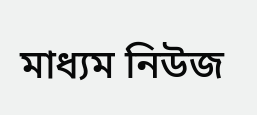মাধ্যম নিউজ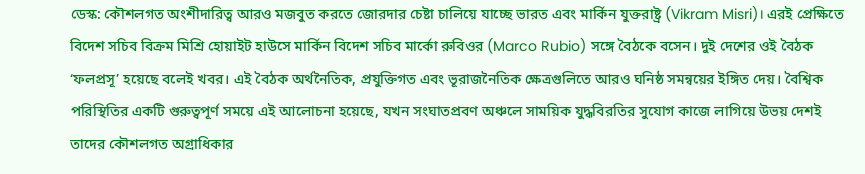ডেস্ক: কৌশলগত অংশীদারিত্ব আরও মজবুত করতে জোরদার চেষ্টা চালিয়ে যাচ্ছে ভারত এবং মার্কিন যুক্তরাষ্ট্র (Vikram Misri)। এরই প্রেক্ষিতে বিদেশ সচিব বিক্রম মিশ্রি হোয়াইট হাউসে মার্কিন বিদেশ সচিব মার্কো রুবিওর (Marco Rubio) সঙ্গে বৈঠকে বসেন। দুই দেশের ওই বৈঠক ‘ফলপ্রসূ’ হয়েছে বলেই খবর। এই বৈঠক অর্থনৈতিক, প্রযুক্তিগত এবং ভূরাজনৈতিক ক্ষেত্রগুলিতে আরও ঘনিষ্ঠ সমন্বয়ের ইঙ্গিত দেয়। বৈশ্বিক পরিস্থিতির একটি গুরুত্বপূর্ণ সময়ে এই আলোচনা হয়েছে, যখন সংঘাতপ্রবণ অঞ্চলে সাময়িক যুদ্ধবিরতির সুযোগ কাজে লাগিয়ে উভয় দেশই তাদের কৌশলগত অগ্রাধিকার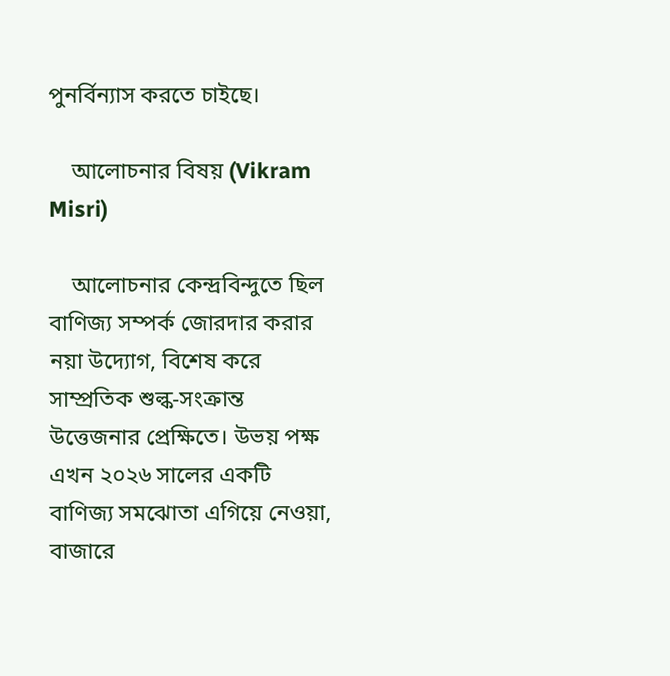পুনর্বিন্যাস করতে চাইছে।

    আলোচনার বিষয় (Vikram Misri)

    আলোচনার কেন্দ্রবিন্দুতে ছিল বাণিজ্য সম্পর্ক জোরদার করার নয়া উদ্যোগ, বিশেষ করে সাম্প্রতিক শুল্ক-সংক্রান্ত উত্তেজনার প্রেক্ষিতে। উভয় পক্ষ এখন ২০২৬ সালের একটি বাণিজ্য সমঝোতা এগিয়ে নেওয়া, বাজারে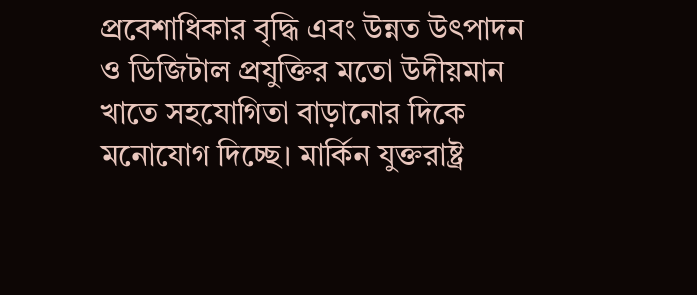প্রবেশাধিকার বৃদ্ধি এবং উন্নত উৎপাদন ও ডিজিটাল প্রযুক্তির মতো উদীয়মান খাতে সহযোগিতা বাড়ানোর দিকে মনোযোগ দিচ্ছে। মার্কিন যুক্তরাষ্ট্র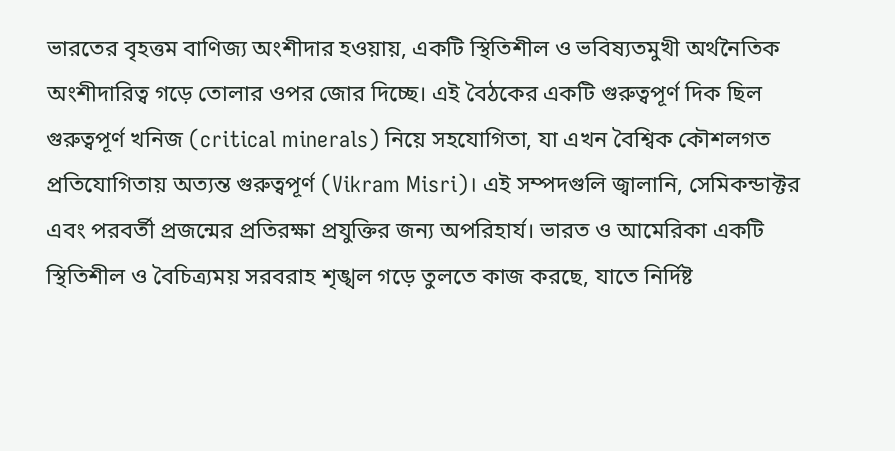ভারতের বৃহত্তম বাণিজ্য অংশীদার হওয়ায়, একটি স্থিতিশীল ও ভবিষ্যতমুখী অর্থনৈতিক অংশীদারিত্ব গড়ে তোলার ওপর জোর দিচ্ছে। এই বৈঠকের একটি গুরুত্বপূর্ণ দিক ছিল গুরুত্বপূর্ণ খনিজ (critical minerals) নিয়ে সহযোগিতা, যা এখন বৈশ্বিক কৌশলগত প্রতিযোগিতায় অত্যন্ত গুরুত্বপূর্ণ (Vikram Misri)। এই সম্পদগুলি জ্বালানি, সেমিকন্ডাক্টর এবং পরবর্তী প্রজন্মের প্রতিরক্ষা প্রযুক্তির জন্য অপরিহার্য। ভারত ও আমেরিকা একটি স্থিতিশীল ও বৈচিত্র্যময় সরবরাহ শৃঙ্খল গড়ে তুলতে কাজ করছে, যাতে নির্দিষ্ট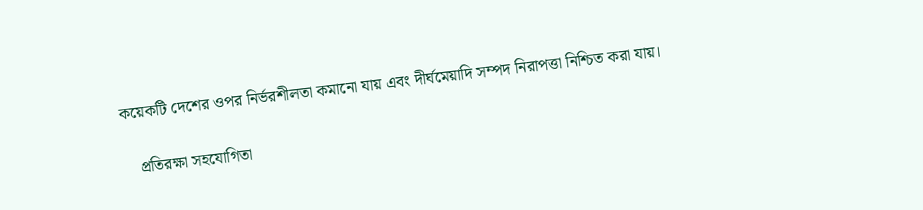কয়েকটি দেশের ওপর নির্ভরশীলতা কমানো যায় এবং দীর্ঘমেয়াদি সম্পদ নিরাপত্তা নিশ্চিত করা যায়।

    প্রতিরক্ষা সহযোগিতা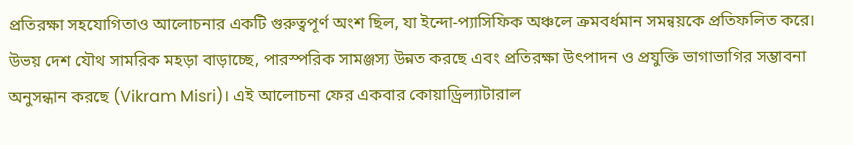প্রতিরক্ষা সহযোগিতাও আলোচনার একটি গুরুত্বপূর্ণ অংশ ছিল, যা ইন্দো-প্যাসিফিক অঞ্চলে ক্রমবর্ধমান সমন্বয়কে প্রতিফলিত করে। উভয় দেশ যৌথ সামরিক মহড়া বাড়াচ্ছে, পারস্পরিক সামঞ্জস্য উন্নত করছে এবং প্রতিরক্ষা উৎপাদন ও প্রযুক্তি ভাগাভাগির সম্ভাবনা অনুসন্ধান করছে (Vikram Misri)। এই আলোচনা ফের একবার কোয়াড্রিল্যাটারাল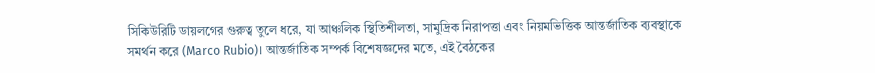সিকিউরিটি ডায়লগের গুরুত্ব তুলে ধরে, যা আঞ্চলিক স্থিতিশীলতা, সামুদ্রিক নিরাপত্তা এবং নিয়মভিত্তিক আন্তর্জাতিক ব্যবস্থাকে সমর্থন করে (Marco Rubio)। আন্তর্জাতিক সম্পর্ক বিশেষজ্ঞদের মতে, এই বৈঠকের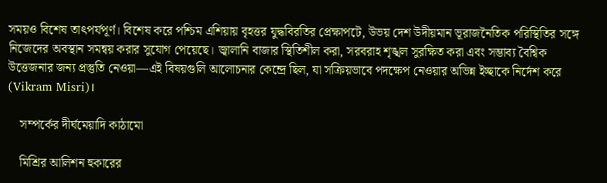সময়ও বিশেষ তাৎপর্যপূর্ণ। বিশেষ করে পশ্চিম এশিয়ায় বৃহত্তর যুদ্ধবিরতির প্রেক্ষাপটে, উভয় দেশ উদীয়মান ভূরাজনৈতিক পরিস্থিতির সঙ্গে নিজেদের অবস্থান সমন্বয় করার সুযোগ পেয়েছে। জ্বালানি বাজার স্থিতিশীল করা, সরবরাহ শৃঙ্খল সুরক্ষিত করা এবং সম্ভাব্য বৈশ্বিক উত্তেজনার জন্য প্রস্তুতি নেওয়া—এই বিষয়গুলি আলোচনার কেন্দ্রে ছিল, যা সক্রিয়ভাবে পদক্ষেপ নেওয়ার অভিন্ন ইচ্ছাকে নির্দেশ করে (Vikram Misri)।

    সম্পর্কের দীর্ঘমেয়াদি কাঠামো

    মিশ্রির আলিশন হুকারের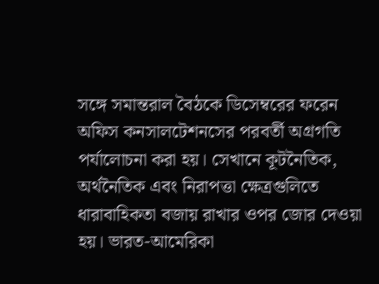সঙ্গে সমান্তরাল বৈঠকে ডিসেম্বরের ফরেন অফিস কনসালটেশনসের পরবর্তী অগ্রগতি পর্যালোচনা করা হয়। সেখানে কূটনৈতিক, অর্থনৈতিক এবং নিরাপত্তা ক্ষেত্রগুলিতে ধারাবাহিকতা বজায় রাখার ওপর জোর দেওয়া হয়। ভারত-আমেরিকা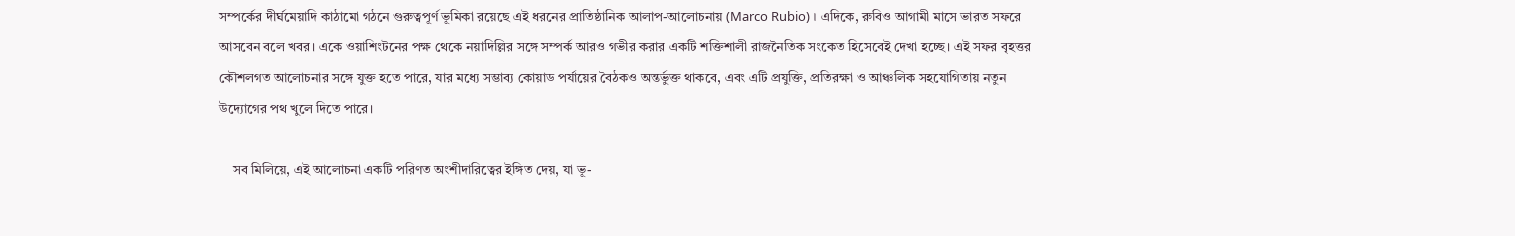সম্পর্কের দীর্ঘমেয়াদি কাঠামো গঠনে গুরুত্বপূর্ণ ভূমিকা রয়েছে এই ধরনের প্রাতিষ্ঠানিক আলাপ-আলোচনায় (Marco Rubio)। এদিকে, রুবিও আগামী মাসে ভারত সফরে আসবেন বলে খবর। একে ওয়াশিংটনের পক্ষ থেকে নয়াদিল্লির সঙ্গে সম্পর্ক আরও গভীর করার একটি শক্তিশালী রাজনৈতিক সংকেত হিসেবেই দেখা হচ্ছে। এই সফর বৃহত্তর কৌশলগত আলোচনার সঙ্গে যুক্ত হতে পারে, যার মধ্যে সম্ভাব্য কোয়াড পর্যায়ের বৈঠকও অন্তর্ভুক্ত থাকবে, এবং এটি প্রযুক্তি, প্রতিরক্ষা ও আঞ্চলিক সহযোগিতায় নতুন উদ্যোগের পথ খুলে দিতে পারে।

    সব মিলিয়ে, এই আলোচনা একটি পরিণত অংশীদারিত্বের ইঙ্গিত দেয়, যা ভূ-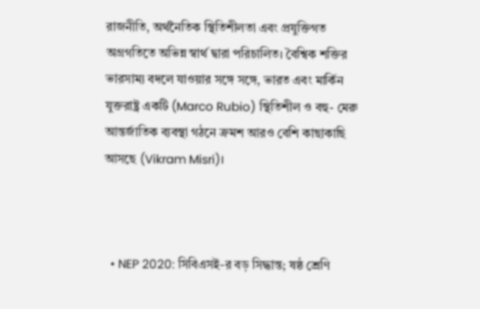রাজনীতি, অর্থনৈতিক স্থিতিশীলতা এবং প্রযুক্তিগত অগ্রগতিতে অভিন্ন স্বার্থ দ্বারা পরিচালিত। বৈশ্বিক শক্তির ভারসাম্য বদলে যাওয়ার সঙ্গে সঙ্গে, ভারত এবং মার্কিন যুক্তরাষ্ট্র একটি (Marco Rubio) স্থিতিশীল ও বহু- মেরু আন্তর্জাতিক ব্যবস্থা গঠনে ক্রমশ আরও বেশি কাছাকাছি আসছে (Vikram Misri)।



  • NEP 2020: সিবিএসই-র বড় সিদ্ধান্ত; ষষ্ঠ শ্রেণি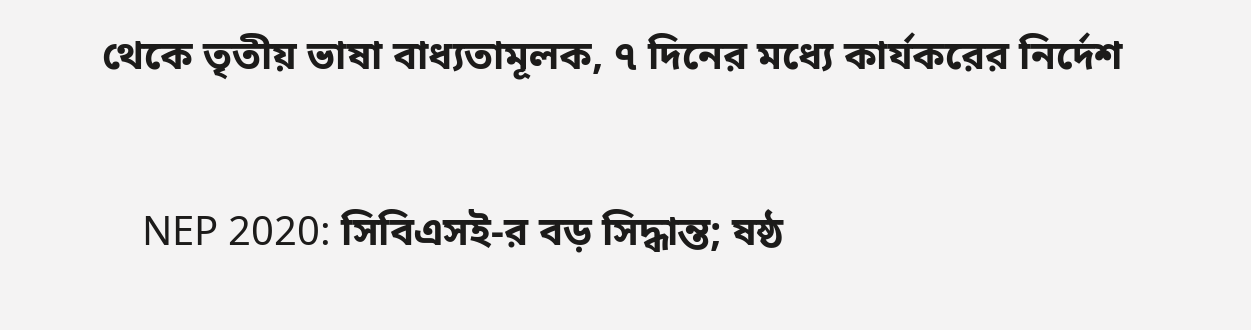থেকে তৃতীয় ভাষা বাধ্যতামূলক, ৭ দিনের মধ্যে কার্যকরের নির্দেশ

    NEP 2020: সিবিএসই-র বড় সিদ্ধান্ত; ষষ্ঠ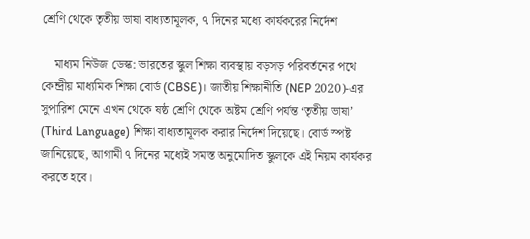শ্রেণি থেকে তৃতীয় ভাষা বাধ্যতামূলক, ৭ দিনের মধ্যে কার্যকরের নির্দেশ

    মাধ্যম নিউজ ডেস্ক: ভারতের স্কুল শিক্ষা ব্যবস্থায় বড়সড় পরিবর্তনের পথে কেন্দ্রীয় মাধ্যমিক শিক্ষা বোর্ড (CBSE)। জাতীয় শিক্ষানীতি (NEP 2020)-এর সুপারিশ মেনে এখন থেকে ষষ্ঠ শ্রেণি থেকে অষ্টম শ্রেণি পর্যন্ত ‘তৃতীয় ভাষা’ (Third Language) শিক্ষা বাধ্যতামূলক করার নির্দেশ দিয়েছে। বোর্ড স্পষ্ট জানিয়েছে, আগামী ৭ দিনের মধ্যেই সমস্ত অনুমোদিত স্কুলকে এই নিয়ম কার্যকর করতে হবে।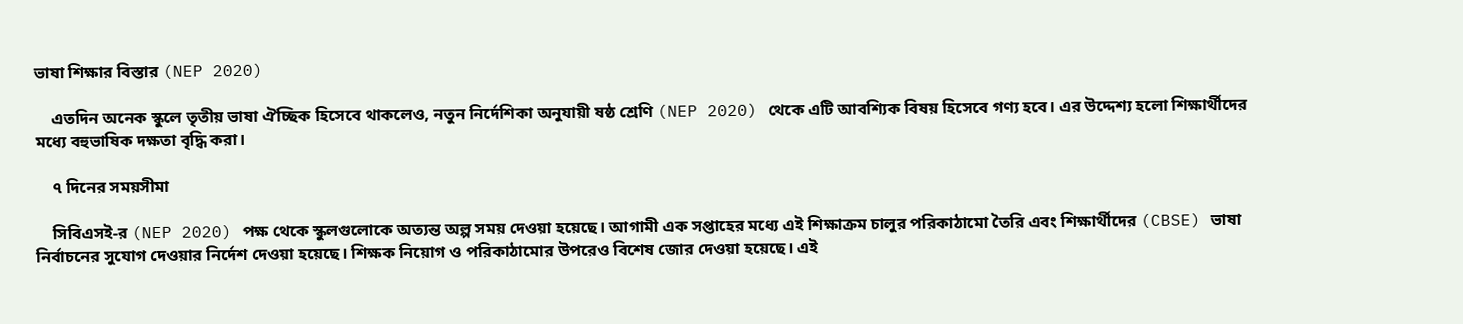ভাষা শিক্ষার বিস্তার (NEP 2020)

    এতদিন অনেক স্কুলে তৃতীয় ভাষা ঐচ্ছিক হিসেবে থাকলেও, নতুন নির্দেশিকা অনুযায়ী ষষ্ঠ শ্রেণি (NEP 2020) থেকে এটি আবশ্যিক বিষয় হিসেবে গণ্য হবে। এর উদ্দেশ্য হলো শিক্ষার্থীদের মধ্যে বহুভাষিক দক্ষতা বৃদ্ধি করা।

    ৭ দিনের সময়সীমা

    সিবিএসই-র (NEP 2020) পক্ষ থেকে স্কুলগুলোকে অত্যন্ত অল্প সময় দেওয়া হয়েছে। আগামী এক সপ্তাহের মধ্যে এই শিক্ষাক্রম চালুর পরিকাঠামো তৈরি এবং শিক্ষার্থীদের (CBSE) ভাষা নির্বাচনের সুযোগ দেওয়ার নির্দেশ দেওয়া হয়েছে। শিক্ষক নিয়োগ ও পরিকাঠামোর উপরেও বিশেষ জোর দেওয়া হয়েছে। এই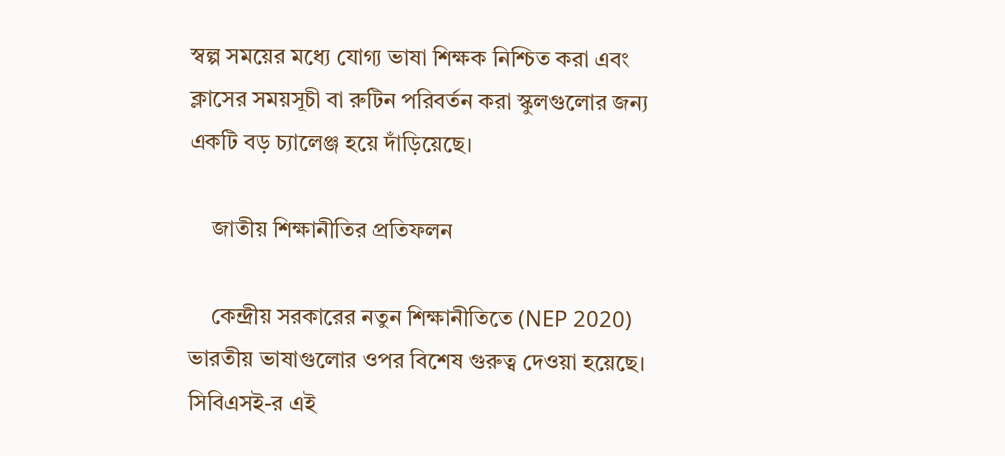স্বল্প সময়ের মধ্যে যোগ্য ভাষা শিক্ষক নিশ্চিত করা এবং ক্লাসের সময়সূচী বা রুটিন পরিবর্তন করা স্কুলগুলোর জন্য একটি বড় চ্যালেঞ্জ হয়ে দাঁড়িয়েছে।

    জাতীয় শিক্ষানীতির প্রতিফলন

    কেন্দ্রীয় সরকারের নতুন শিক্ষানীতিতে (NEP 2020) ভারতীয় ভাষাগুলোর ওপর বিশেষ গুরুত্ব দেওয়া হয়েছে। সিবিএসই-র এই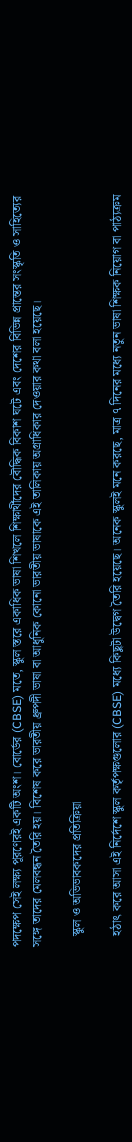পদক্ষেপ সেই লক্ষ্য পূরণেরই একটি অংশ। বোর্ডের (CBSE) মতে, স্কুল স্তরে একাধিক ভাষা শিখলে শিক্ষার্থীদের বৌদ্ধিক বিকাশ ঘটে এবং দেশের বিভিন্ন প্রান্তের সংস্কৃতি ও সাহিত্যের সঙ্গে তাদের মেলবন্ধন তৈরি হয়। বিশেষ করে ভারতীয় ধ্রুপদী ভাষা বা আধুনিক কোনো ভারতীয় ভাষাকে এই তালিকায় অগ্রাধিকার দেওয়ার কথা বলা হয়েছে।

    স্কুল ও অভিভাবকদের প্রতিক্রিয়া

    হঠাৎ করে আসা এই নির্দেশে স্কুল কর্তৃপক্ষগুলোর (CBSE) মধ্যে কিছুটা উদ্বেগ তৈরি হয়েছে। অনেক স্কুলই মনে করছে, মাত্র ৭ দিনের মধ্যে নতুন ভাষা শিক্ষক নিয়োগ বা পাঠ্যক্রম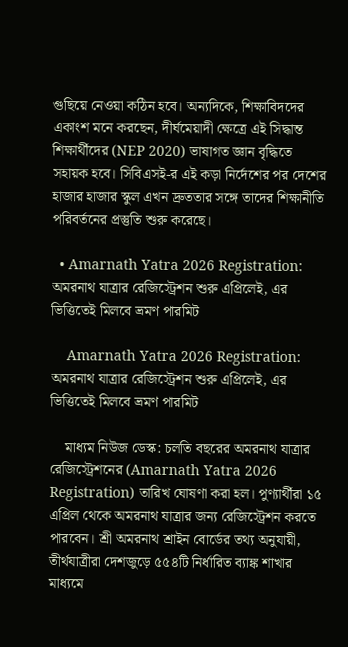গুছিয়ে নেওয়া কঠিন হবে। অন্যদিকে, শিক্ষাবিদদের একাংশ মনে করছেন, দীর্ঘমেয়াদী ক্ষেত্রে এই সিদ্ধান্ত শিক্ষার্থীদের (NEP 2020) ভাষাগত জ্ঞান বৃদ্ধিতে সহায়ক হবে। সিবিএসই-র এই কড়া নির্দেশের পর দেশের হাজার হাজার স্কুল এখন দ্রুততার সঙ্গে তাদের শিক্ষানীতি পরিবর্তনের প্রস্তুতি শুরু করেছে।

  • Amarnath Yatra 2026 Registration: অমরনাথ যাত্রার রেজিস্ট্রেশন শুরু এপ্রিলেই, এর ভিত্তিতেই মিলবে ভ্রমণ পারমিট

    Amarnath Yatra 2026 Registration: অমরনাথ যাত্রার রেজিস্ট্রেশন শুরু এপ্রিলেই, এর ভিত্তিতেই মিলবে ভ্রমণ পারমিট

    মাধ্যম নিউজ ডেস্ক: চলতি বছরের অমরনাথ যাত্রার রেজিস্ট্রেশনের (Amarnath Yatra 2026 Registration) তারিখ ঘোষণা করা হল। পুণ্যার্থীরা ১৫ এপ্রিল থেকে অমরনাথ যাত্রার জন্য রেজিস্ট্রেশন করতে পারবেন। শ্রী অমরনাথ শ্রাইন বোর্ডের তথ্য অনুযায়ী, তীর্থযাত্রীরা দেশজুড়ে ৫৫৪টি নির্ধারিত ব্যাঙ্ক শাখার মাধ্যমে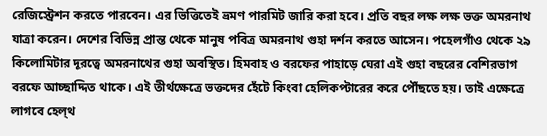রেজিস্ট্রেশন করতে পারবেন। এর ভিত্তিতেই ভ্রমণ পারমিট জারি করা হবে। প্রতি বছর লক্ষ লক্ষ ভক্ত অমরনাথ যাত্রা করেন। দেশের বিভিন্ন প্রান্ত থেকে মানুষ পবিত্র অমরনাথ গুহা দর্শন করতে আসেন। পহেলগাঁও থেকে ২৯ কিলোমিটার দূরত্বে অমরনাথের গুহা অবস্থিত। হিমবাহ ও বরফের পাহাড়ে ঘেরা এই গুহা বছরের বেশিরভাগ বরফে আচ্ছাদ্দিত থাকে। এই তীর্থক্ষেত্রে ভক্তদের হেঁটে কিংবা হেলিকপ্টারের করে পৌঁছতে হয়। তাই এক্ষেত্রে লাগবে হেল্থ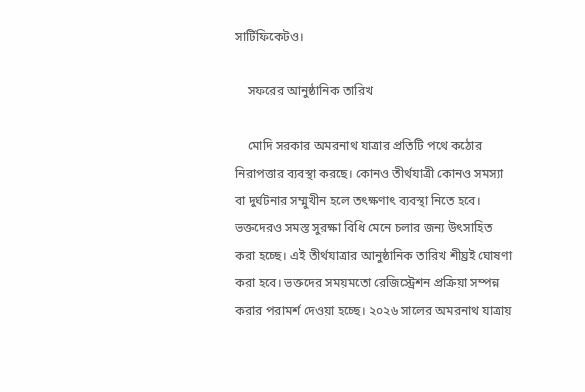সার্টিফিকেটও।

    সফরের আনুষ্ঠানিক তারিখ

    মোদি সরকার অমরনাথ যাত্রার প্রতিটি পথে কঠোর নিরাপত্তার ব্যবস্থা করছে। কোনও তীর্থযাত্রী কোনও সমস্যা বা দুর্ঘটনার সম্মুখীন হলে তৎক্ষণাৎ ব্যবস্থা নিতে হবে। ভক্তদেরও সমস্ত সুরক্ষা বিধি মেনে চলার জন্য উৎসাহিত করা হচ্ছে। এই তীর্থযাত্রার আনুষ্ঠানিক তারিখ শীঘ্রই ঘোষণা করা হবে। ভক্তদের সময়মতো রেজিস্ট্রেশন প্রক্রিয়া সম্পন্ন করার পরামর্শ দেওয়া হচ্ছে। ২০২৬ সালের অমরনাথ যাত্রায়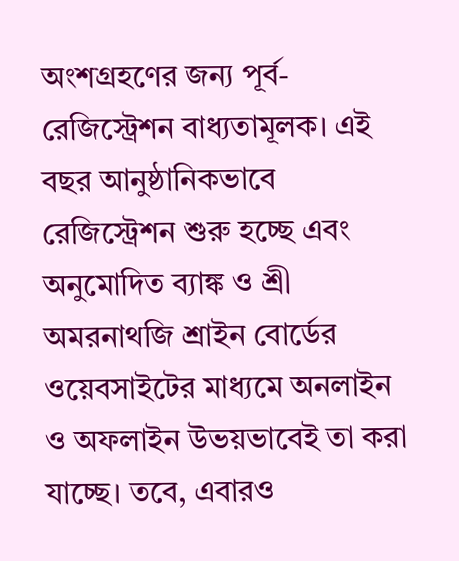অংশগ্রহণের জন্য পূর্ব-রেজিস্ট্রেশন বাধ্যতামূলক। এই বছর আনুষ্ঠানিকভাবে রেজিস্ট্রেশন শুরু হচ্ছে এবং অনুমোদিত ব্যাঙ্ক ও শ্রী অমরনাথজি শ্রাইন বোর্ডের ওয়েবসাইটের মাধ্যমে অনলাইন ও অফলাইন উভয়ভাবেই তা করা যাচ্ছে। তবে, এবারও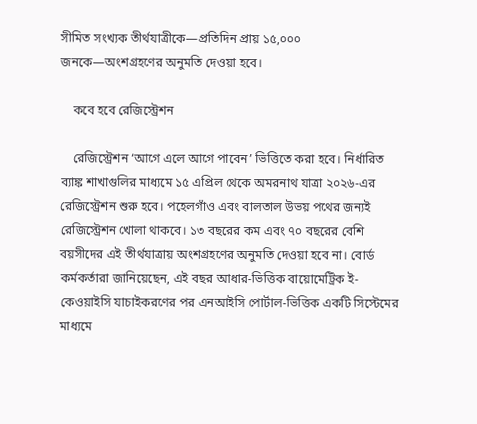সীমিত সংখ্যক তীর্থযাত্রীকে—প্রতিদিন প্রায় ১৫,০০০ জনকে—অংশগ্রহণের অনুমতি দেওয়া হবে।

    কবে হবে রেজিস্ট্রেশন

    রেজিস্ট্রেশন ‘আগে এলে আগে পাবেন’ ভিত্তিতে করা হবে। নির্ধারিত ব্যাঙ্ক শাখাগুলির মাধ্যমে ১৫ এপ্রিল থেকে অমরনাথ যাত্রা ২০২৬-এর রেজিস্ট্রেশন শুরু হবে। পহেলগাঁও এবং বালতাল উভয় পথের জন্যই রেজিস্ট্রেশন খোলা থাকবে। ১৩ বছরের কম এবং ৭০ বছরের বেশি বয়সীদের এই তীর্থযাত্রায় অংশগ্রহণের অনুমতি দেওয়া হবে না। বোর্ড কর্মকর্তারা জানিয়েছেন, এই বছর আধার-ভিত্তিক বায়োমেট্রিক ই-কেওয়াইসি যাচাইকরণের পর এনআইসি পোর্টাল-ভিত্তিক একটি সিস্টেমের মাধ্যমে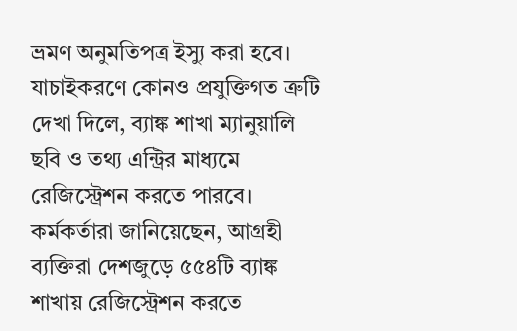ভ্রমণ অনুমতিপত্র ইস্যু করা হবে। যাচাইকরণে কোনও প্রযুক্তিগত ত্রুটি দেখা দিলে, ব্যাঙ্ক শাখা ম্যানুয়ালি ছবি ও তথ্য এন্ট্রির মাধ্যমে রেজিস্ট্রেশন করতে পারবে। কর্মকর্তারা জানিয়েছেন, আগ্রহী ব্যক্তিরা দেশজুড়ে ৫৫৪টি ব্যাঙ্ক শাখায় রেজিস্ট্রেশন করতে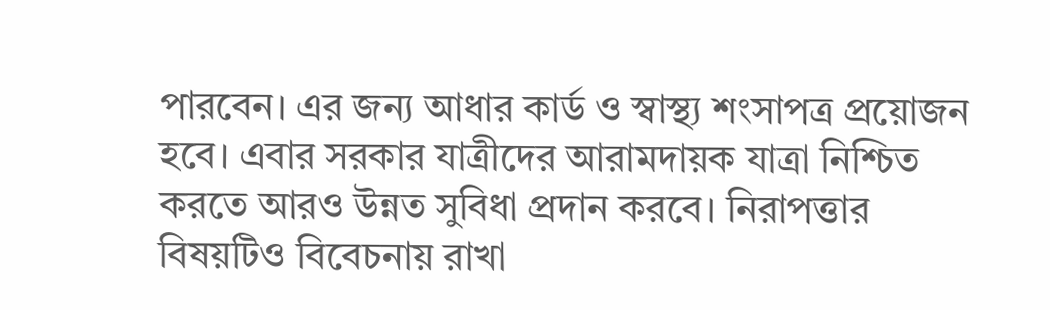পারবেন। এর জন্য আধার কার্ড ও স্বাস্থ্য শংসাপত্র প্রয়োজন হবে। এবার সরকার যাত্রীদের আরামদায়ক যাত্রা নিশ্চিত করতে আরও উন্নত সুবিধা প্রদান করবে। নিরাপত্তার বিষয়টিও বিবেচনায় রাখা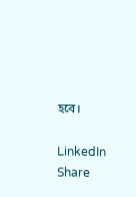হবে।

LinkedIn
Share